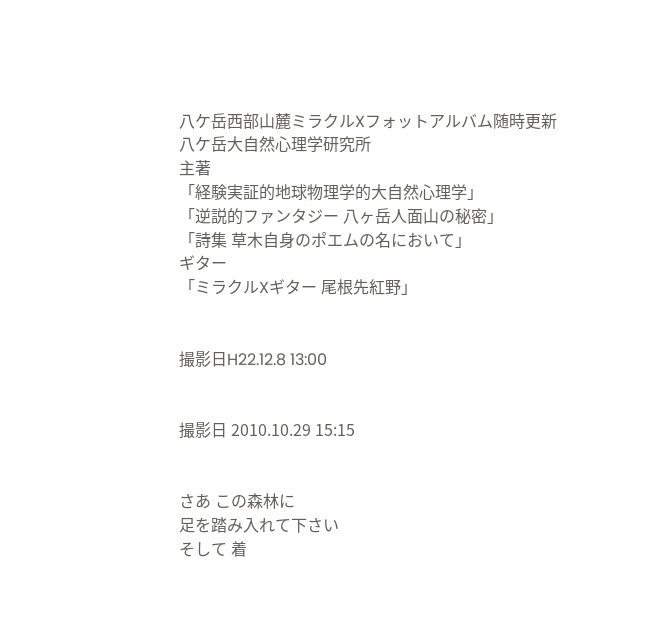八ケ岳西部山麓ミラクルXフォットアルバム随時更新
八ケ岳大自然心理学研究所
主著
「経験実証的地球物理学的大自然心理学」
「逆説的ファンタジー 八ヶ岳人面山の秘密」
「詩集 草木自身のポエムの名において」
ギター
「ミラクルXギター 尾根先紅野」


撮影日H22.12.8 13:00


撮影日 2010.10.29 15:15


さあ この森林に
足を踏み入れて下さい
そして 着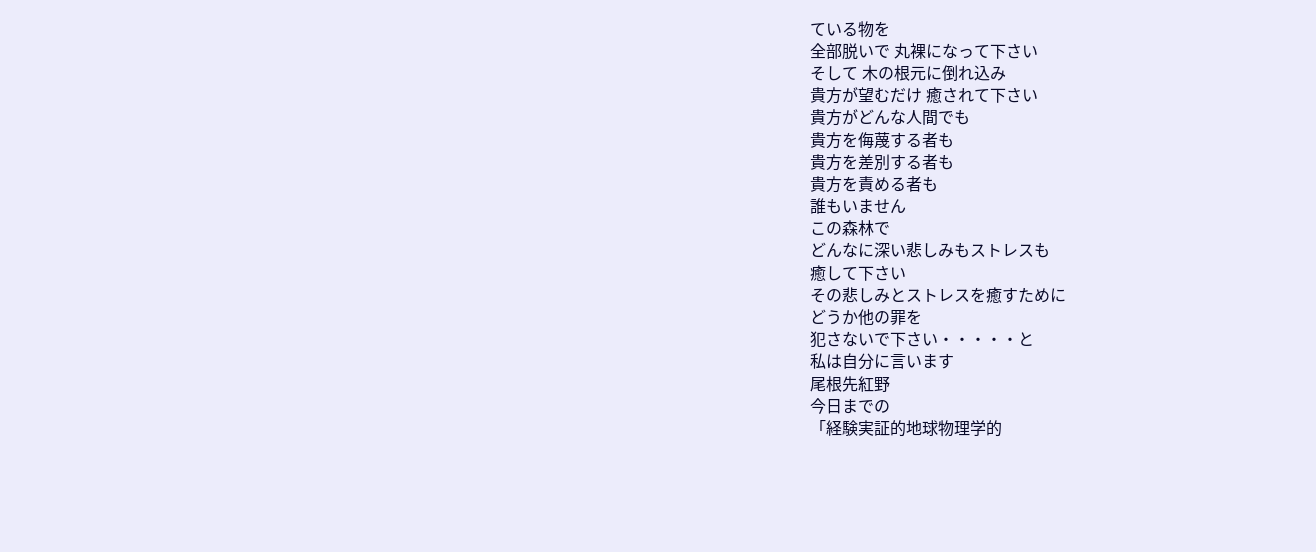ている物を
全部脱いで 丸裸になって下さい
そして 木の根元に倒れ込み
貴方が望むだけ 癒されて下さい
貴方がどんな人間でも
貴方を侮蔑する者も
貴方を差別する者も
貴方を責める者も
誰もいません
この森林で
どんなに深い悲しみもストレスも
癒して下さい
その悲しみとストレスを癒すために
どうか他の罪を
犯さないで下さい・・・・・と
私は自分に言います
尾根先紅野
今日までの
「経験実証的地球物理学的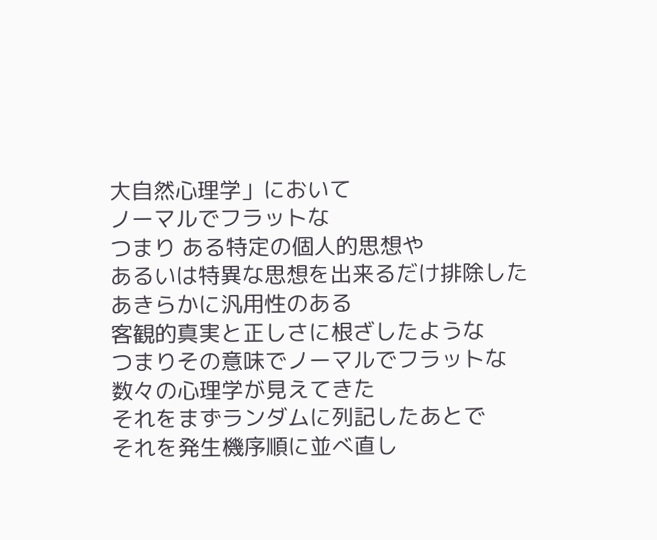大自然心理学」において
ノーマルでフラットな
つまり ある特定の個人的思想や
あるいは特異な思想を出来るだけ排除した
あきらかに汎用性のある
客観的真実と正しさに根ざしたような
つまりその意味でノーマルでフラットな
数々の心理学が見えてきた
それをまずランダムに列記したあとで
それを発生機序順に並べ直し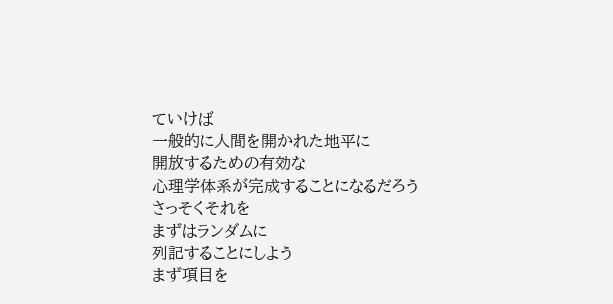ていけば
一般的に人間を開かれた地平に
開放するための有効な
心理学体系が完成することになるだろう
さっそくそれを
まずはランダムに
列記することにしよう
まず項目を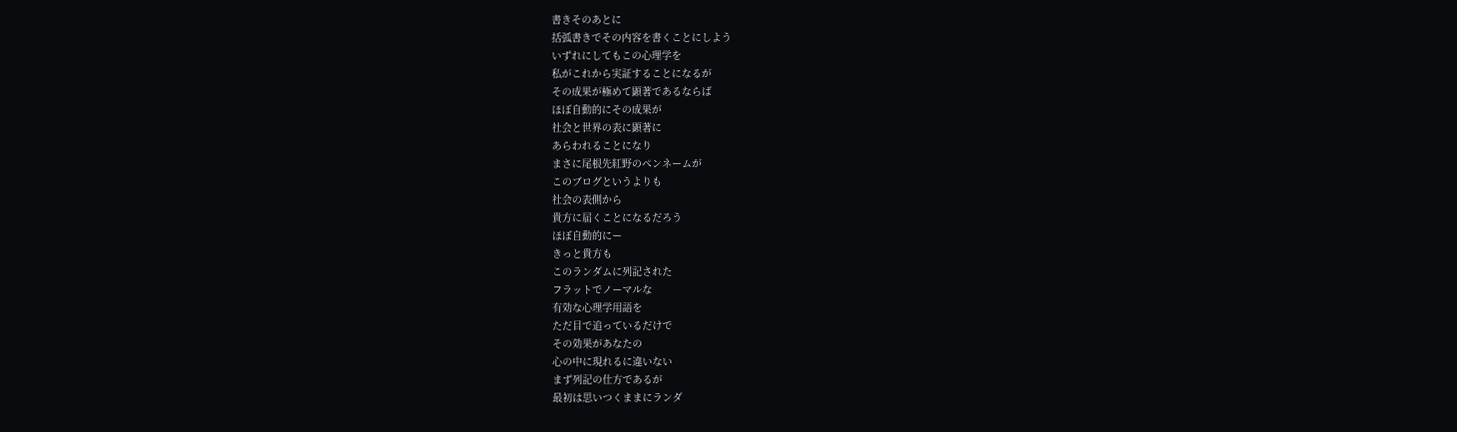書きそのあとに
括弧書きでその内容を書くことにしよう
いずれにしてもこの心理学を
私がこれから実証することになるが
その成果が極めて顕著であるならば
ほぼ自動的にその成果が
社会と世界の表に顕著に
あらわれることになり
まさに尾根先紅野のペンネームが
このブログというよりも
社会の表側から
貴方に届くことになるだろう
ほぼ自動的にー
きっと貴方も
このランダムに列記された
フラットでノーマルな
有効な心理学用語を
ただ目で追っているだけで
その効果があなたの
心の中に現れるに違いない
まず列記の仕方であるが
最初は思いつくままにランダ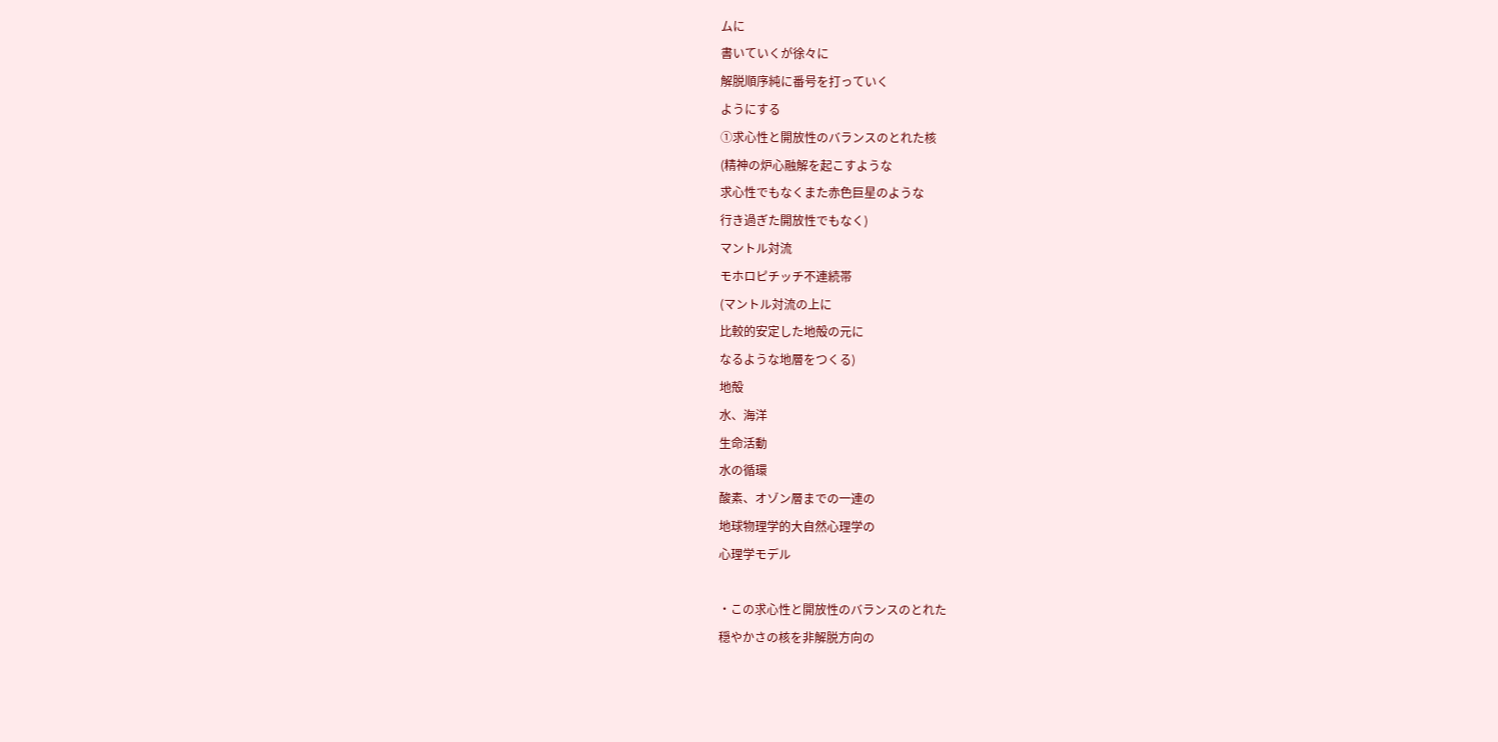ムに
書いていくが徐々に
解脱順序純に番号を打っていく
ようにする
①求心性と開放性のバランスのとれた核
(精神の炉心融解を起こすような
求心性でもなくまた赤色巨星のような
行き過ぎた開放性でもなく)
マントル対流
モホロピチッチ不連続帯
(マントル対流の上に
比較的安定した地殻の元に
なるような地層をつくる)
地殻
水、海洋
生命活動
水の循環
酸素、オゾン層までの一連の
地球物理学的大自然心理学の
心理学モデル

・この求心性と開放性のバランスのとれた
穏やかさの核を非解脱方向の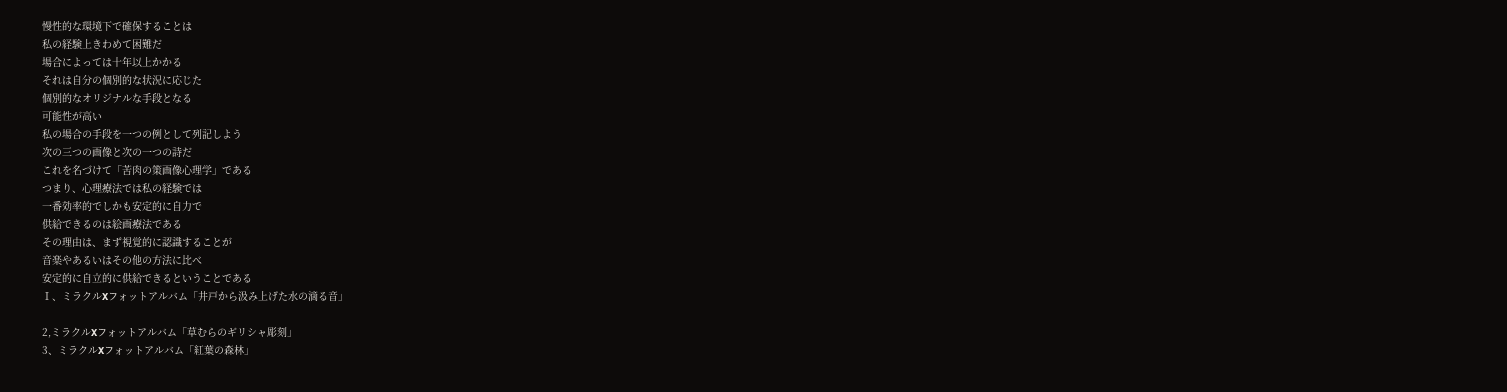慢性的な環境下で確保することは
私の経験上きわめて困難だ
場合によっては十年以上かかる
それは自分の個別的な状況に応じた
個別的なオリジナルな手段となる
可能性が高い
私の場合の手段を一つの例として列記しよう
次の三つの画像と次の一つの詩だ
これを名づけて「苦肉の策画像心理学」である
つまり、心理療法では私の経験では
一番効率的でしかも安定的に自力で
供給できるのは絵画療法である
その理由は、まず視覚的に認識することが
音楽やあるいはその他の方法に比べ
安定的に自立的に供給できるということである
Ⅰ、ミラクルXフォットアルバム「井戸から汲み上げた水の滴る音」

2,ミラクルXフォットアルバム「草むらのギリシャ彫刻」
3、ミラクルXフォットアルバム「紅葉の森林」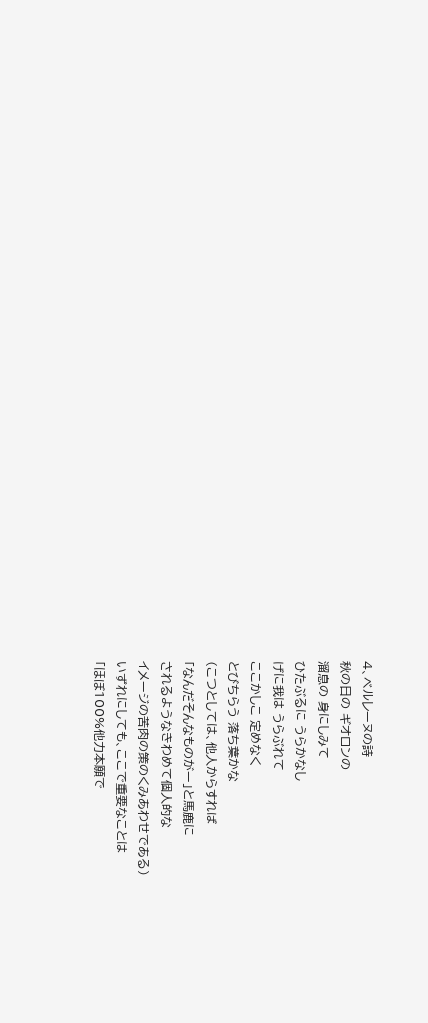4、ベルレーヌの詩
秋の日の ギオロンの
溜息の 身にしみて
ひたぶるに うらかなし
げに我は うらぶれて
ここかしこ 定めなく
とびちらう 落ち葉かな
(こつとしては、他人からすれば
「なんだそんなものがー」と馬鹿に
されるようなきわめて個人的な
イメージの苦肉の策のくみあわせである)
いずれにしても、ここで重要なことは
「ほぼ100%他力本願で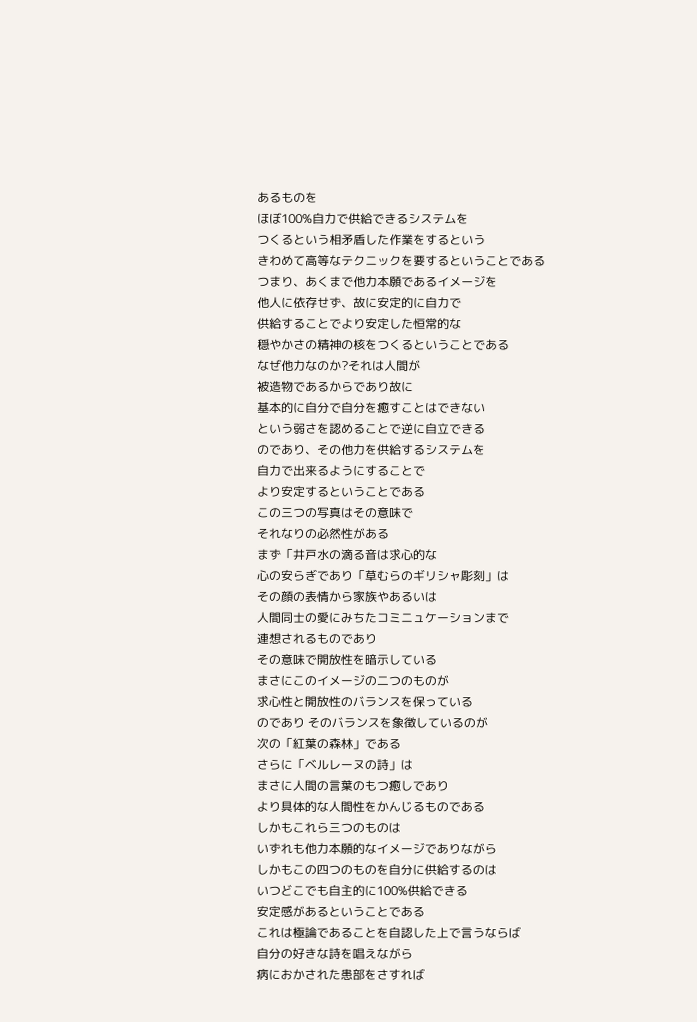あるものを
ほぼ100%自力で供給できるシステムを
つくるという相矛盾した作業をするという
きわめて高等なテクニックを要するということである
つまり、あくまで他力本願であるイメージを
他人に依存せず、故に安定的に自力で
供給することでより安定した恒常的な
穏やかさの精神の核をつくるということである
なぜ他力なのか?それは人間が
被造物であるからであり故に
基本的に自分で自分を癒すことはできない
という弱さを認めることで逆に自立できる
のであり、その他力を供給するシステムを
自力で出来るようにすることで
より安定するということである
この三つの写真はその意味で
それなりの必然性がある
まず「井戸水の滴る音は求心的な
心の安らぎであり「草むらのギリシャ彫刻」は
その顔の表情から家族やあるいは
人間同士の愛にみちたコミニュケーションまで
連想されるものであり
その意味で開放性を暗示している
まさにこのイメージの二つのものが
求心性と開放性のバランスを保っている
のであり そのバランスを象徴しているのが
次の「紅葉の森林」である
さらに「ベルレーヌの詩」は
まさに人間の言葉のもつ癒しであり
より具体的な人間性をかんじるものである
しかもこれら三つのものは
いずれも他力本願的なイメージでありながら
しかもこの四つのものを自分に供給するのは
いつどこでも自主的に100%供給できる
安定感があるということである
これは極論であることを自認した上で言うならば
自分の好きな詩を唱えながら
病におかされた患部をさすれば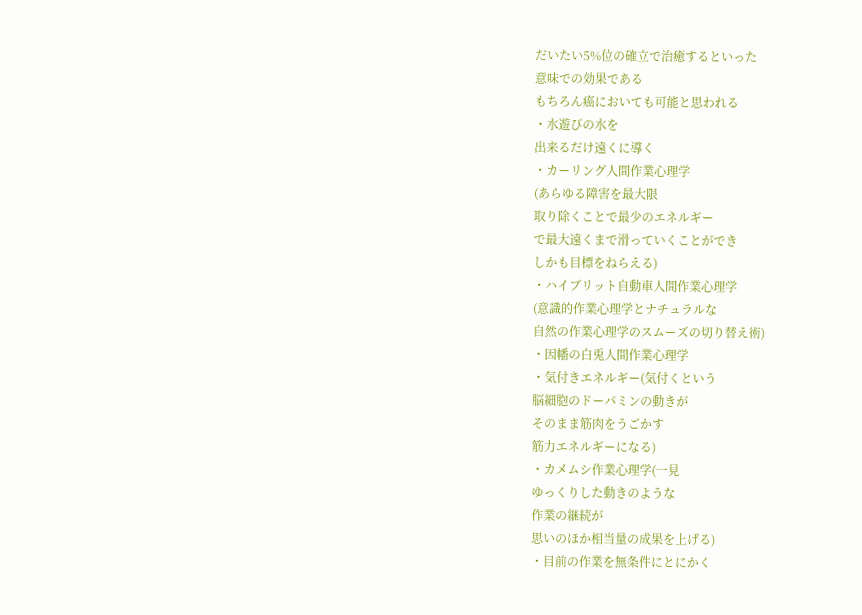だいたい5%位の確立で治癒するといった
意味での効果である
もちろん癌においても可能と思われる
・水遊びの水を
出来るだけ遠くに導く
・カーリング人間作業心理学
(あらゆる障害を最大限
取り除くことで最少のエネルギー
で最大遠くまで滑っていくことができ
しかも目標をねらえる)
・ハイブリット自動車人間作業心理学
(意識的作業心理学とナチュラルな
自然の作業心理学のスムーズの切り替え術)
・因幡の白兎人間作業心理学
・気付きエネルギー(気付くという
脳細胞のドーパミンの動きが
そのまま筋肉をうごかす
筋力エネルギーになる)
・カメムシ作業心理学(一見
ゆっくりした動きのような
作業の継続が
思いのほか相当量の成果を上げる)
・目前の作業を無条件にとにかく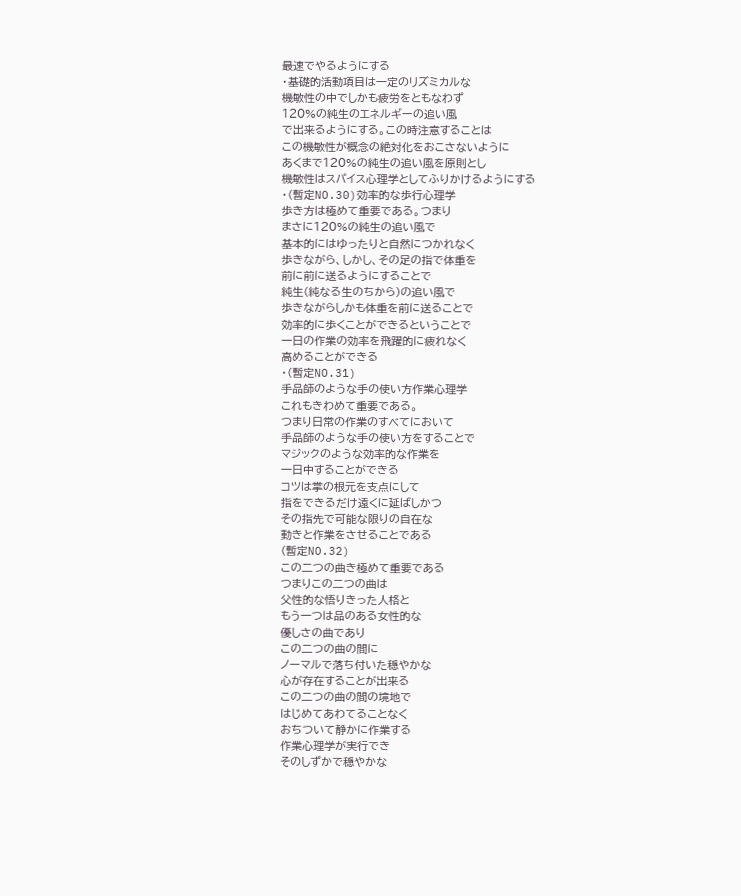最速でやるようにする
・基礎的活動項目は一定のリズミカルな
機敏性の中でしかも疲労をともなわず
120%の純生のエネルギーの追い風
で出来るようにする。この時注意することは
この機敏性が概念の絶対化をおこさないように
あくまで120%の純生の追い風を原則とし
機敏性はスパイス心理学としてふりかけるようにする
・(暫定NO.30)効率的な歩行心理学
歩き方は極めて重要である。つまり
まさに120%の純生の追い風で
基本的にはゆったりと自然につかれなく
歩きながら、しかし、その足の指で体重を
前に前に送るようにすることで
純生(純なる生のちから)の追い風で
歩きながらしかも体重を前に送ることで
効率的に歩くことができるということで
一日の作業の効率を飛躍的に疲れなく
高めることができる
・(暫定NO.31)
手品師のような手の使い方作業心理学
これもきわめて重要である。
つまり日常の作業のすべてにおいて
手品師のような手の使い方をすることで
マジックのような効率的な作業を
一日中することができる
コツは掌の根元を支点にして
指をできるだけ遠くに延ばしかつ
その指先で可能な限りの自在な
動きと作業をさせることである
(暫定NO.32)
この二つの曲き極めて重要である
つまりこの二つの曲は
父性的な悟りきった人格と
もう一つは品のある女性的な
優しさの曲であり
この二つの曲の間に
ノーマルで落ち付いた穏やかな
心が存在することが出来る
この二つの曲の間の境地で
はじめてあわてることなく
おちついて静かに作業する
作業心理学が実行でき
そのしずかで穏やかな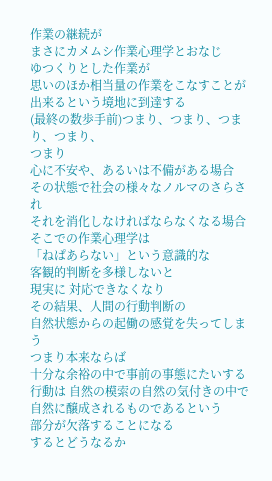作業の継続が
まさにカメムシ作業心理学とおなじ
ゆつくりとした作業が
思いのほか相当量の作業をこなすことが
出来るという境地に到達する
(最終の数歩手前)つまり、つまり、つまり、つまり、
つまり
心に不安や、あるいは不備がある場合
その状態で社会の様々なノルマのさらされ
それを消化しなければならなくなる場合
そこでの作業心理学は
「ねぱあらない」という意識的な
客観的判断を多様しないと
現実に 対応できなくなり
その結果、人間の行動判断の
自然状態からの起働の感覚を失ってしまう
つまり本来ならば
十分な余裕の中で事前の事態にたいする
行動は 自然の模索の自然の気付きの中で
自然に醸成されるものであるという
部分が欠落することになる
するとどうなるか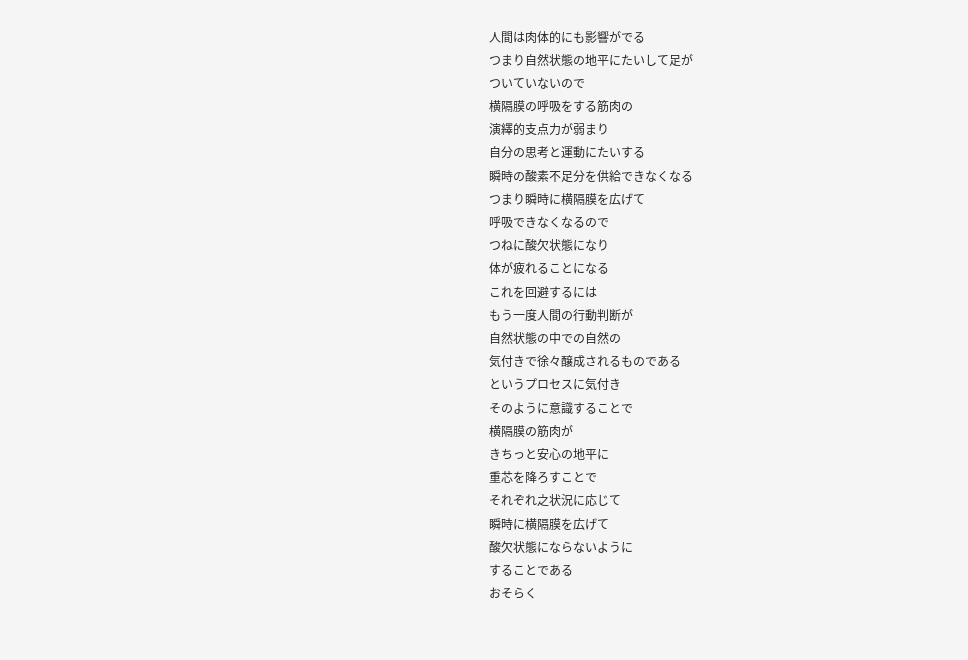人間は肉体的にも影響がでる
つまり自然状態の地平にたいして足が
ついていないので
横隔膜の呼吸をする筋肉の
演繹的支点力が弱まり
自分の思考と運動にたいする
瞬時の酸素不足分を供給できなくなる
つまり瞬時に横隔膜を広げて
呼吸できなくなるので
つねに酸欠状態になり
体が疲れることになる
これを回避するには
もう一度人間の行動判断が
自然状態の中での自然の
気付きで徐々醸成されるものである
というプロセスに気付き
そのように意識することで
横隔膜の筋肉が
きちっと安心の地平に
重芯を降ろすことで
それぞれ之状況に応じて
瞬時に横隔膜を広げて
酸欠状態にならないように
することである
おそらく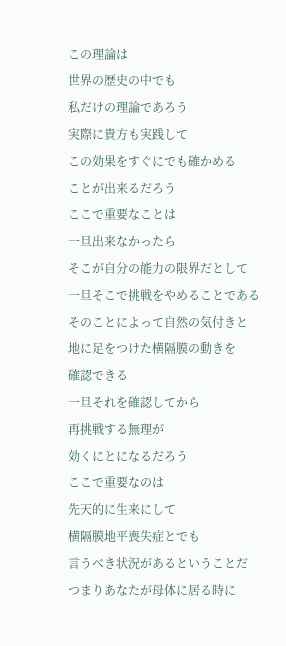この理論は
世界の歴史の中でも
私だけの理論であろう
実際に貴方も実践して
この効果をすぐにでも確かめる
ことが出来るだろう
ここで重要なことは
一旦出来なかったら
そこが自分の能力の限界だとして
一旦そこで挑戦をやめることである
そのことによって自然の気付きと
地に足をつけた横隔膜の動きを
確認できる
一旦それを確認してから
再挑戦する無理が
効くにとになるだろう
ここで重要なのは
先天的に生来にして
横隔膜地平喪失症とでも
言うべき状況があるということだ
つまりあなたが母体に居る時に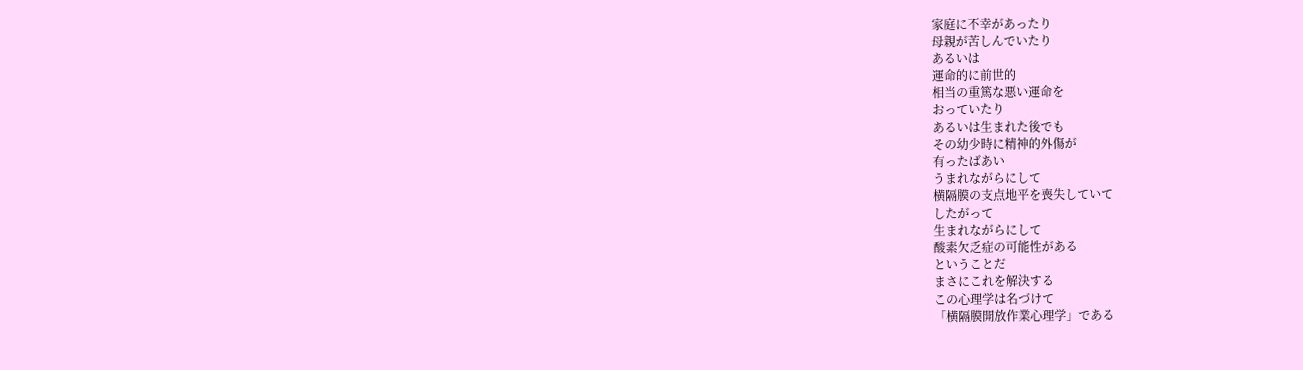家庭に不幸があったり
母親が苦しんでいたり
あるいは
運命的に前世的
相当の重篤な悪い運命を
おっていたり
あるいは生まれた後でも
その幼少時に精神的外傷が
有ったばあい
うまれながらにして
横隔膜の支点地平を喪失していて
したがって
生まれながらにして
酸素欠乏症の可能性がある
ということだ
まさにこれを解決する
この心理学は名づけて
「横隔膜開放作業心理学」である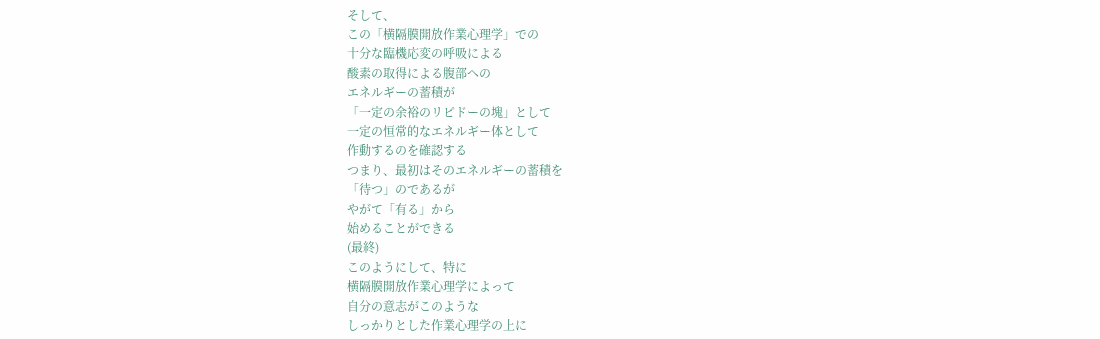そして、
この「横隔膜開放作業心理学」での
十分な臨機応変の呼吸による
酸素の取得による腹部への
エネルギーの蓄積が
「一定の余裕のリピドーの塊」として
一定の恒常的なエネルギー体として
作動するのを確認する
つまり、最初はそのエネルギーの蓄積を
「待つ」のであるが
やがて「有る」から
始めることができる
(最終)
このようにして、特に
横隔膜開放作業心理学によって
自分の意志がこのような
しっかりとした作業心理学の上に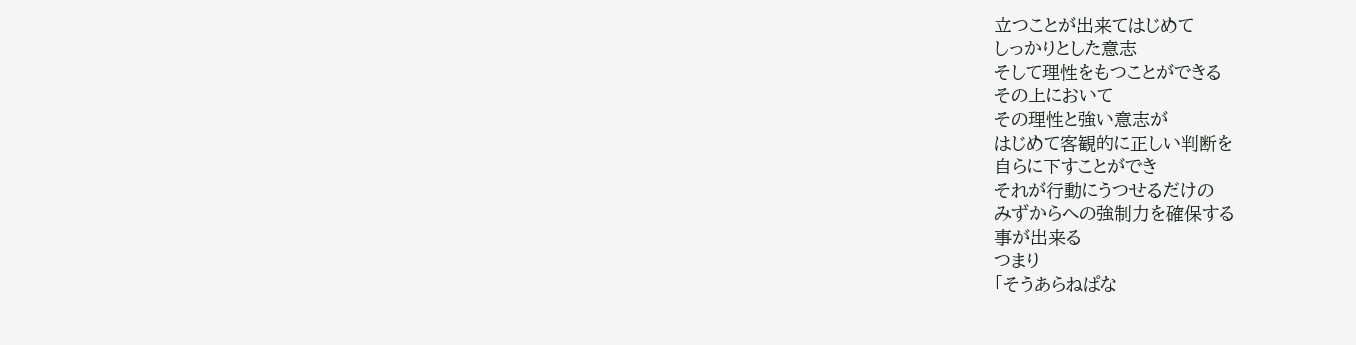立つことが出来てはじめて
しっかりとした意志
そして理性をもつことができる
その上において
その理性と強い意志が
はじめて客観的に正しい判断を
自らに下すことができ
それが行動にうつせるだけの
みずからへの強制力を確保する
事が出来る
つまり
「そうあらねぱな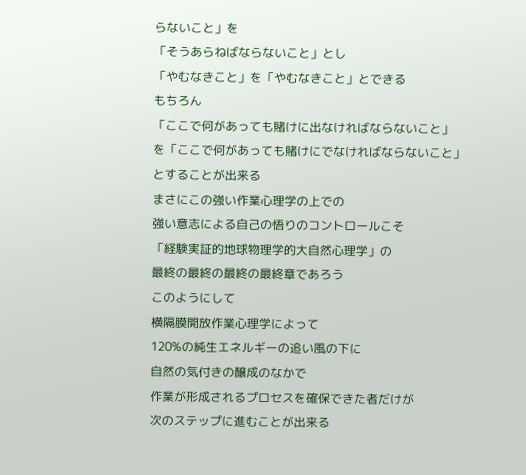らないこと」を
「そうあらねばならないこと」とし
「やむなきこと」を「やむなきこと」とできる
もちろん
「ここで何があっても賭けに出なければならないこと」
を「ここで何があっても賭けにでなければならないこと」
とすることが出来る
まさにこの強い作業心理学の上での
強い意志による自己の悟りのコントロールこそ
「経験実証的地球物理学的大自然心理学」の
最終の最終の最終の最終章であろう
このようにして
横隔膜開放作業心理学によって
120%の純生エネルギーの追い風の下に
自然の気付きの醸成のなかで
作業が形成されるプロセスを確保できた者だけが
次のステップに進むことが出来る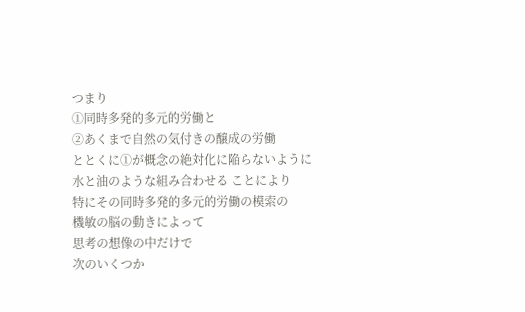つまり
①同時多発的多元的労働と
②あくまで自然の気付きの醸成の労働
ととくに①が概念の絶対化に陥らないように
水と油のような組み合わせる ことにより
特にその同時多発的多元的労働の模索の
機敏の脳の動きによって
思考の想像の中だけで
次のいくつか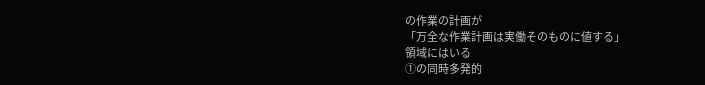の作業の計画が
「万全な作業計画は実働そのものに値する」
領域にはいる
①の同時多発的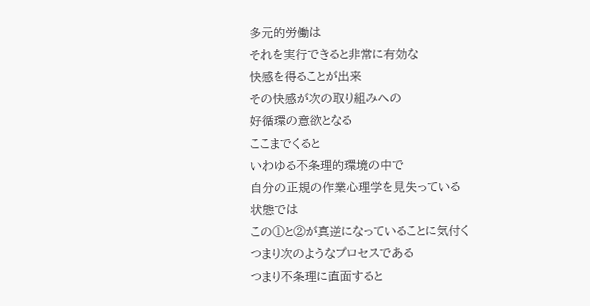多元的労働は
それを実行できると非常に有効な
快感を得ることが出来
その快感が次の取り組みへの
好循環の意欲となる
ここまでくると
いわゆる不条理的環境の中で
自分の正規の作業心理学を見失っている
状態では
この①と②が真逆になっていることに気付く
つまり次のようなプロセスである
つまり不条理に直面すると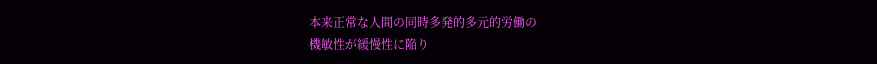本来正常な人間の同時多発的多元的労働の
機敏性が緩慢性に陥り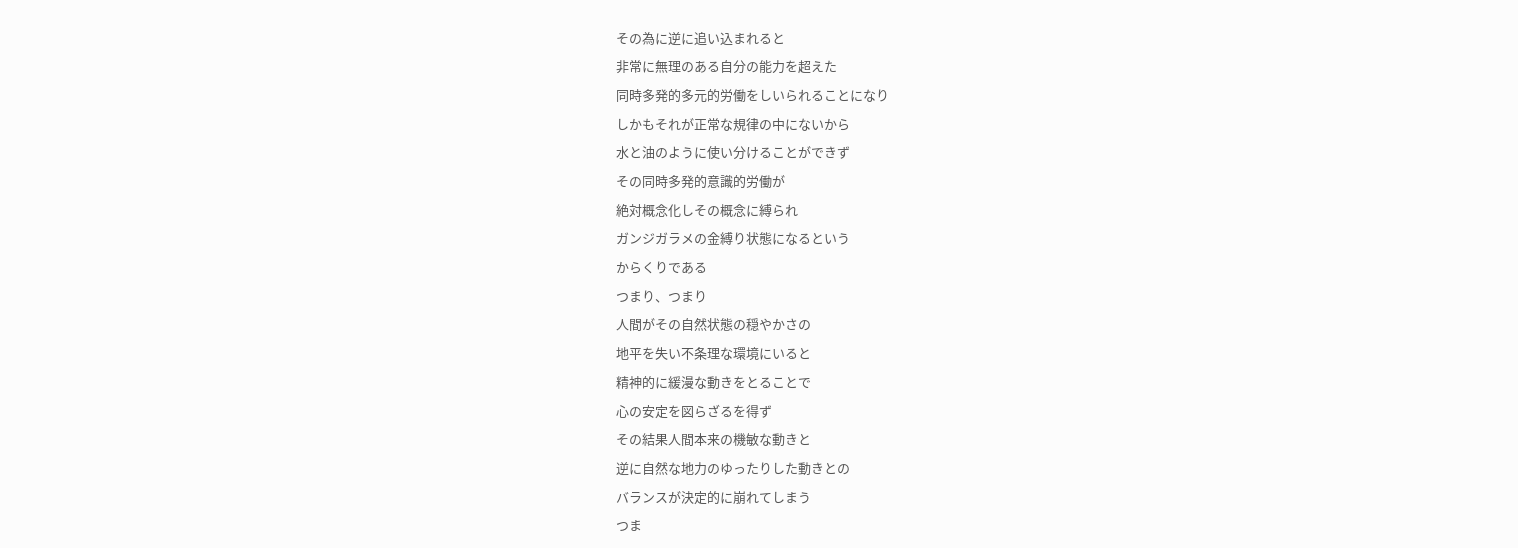その為に逆に追い込まれると
非常に無理のある自分の能力を超えた
同時多発的多元的労働をしいられることになり
しかもそれが正常な規律の中にないから
水と油のように使い分けることができず
その同時多発的意識的労働が
絶対概念化しその概念に縛られ
ガンジガラメの金縛り状態になるという
からくりである
つまり、つまり
人間がその自然状態の穏やかさの
地平を失い不条理な環境にいると
精神的に緩漫な動きをとることで
心の安定を図らざるを得ず
その結果人間本来の機敏な動きと
逆に自然な地力のゆったりした動きとの
バランスが決定的に崩れてしまう
つま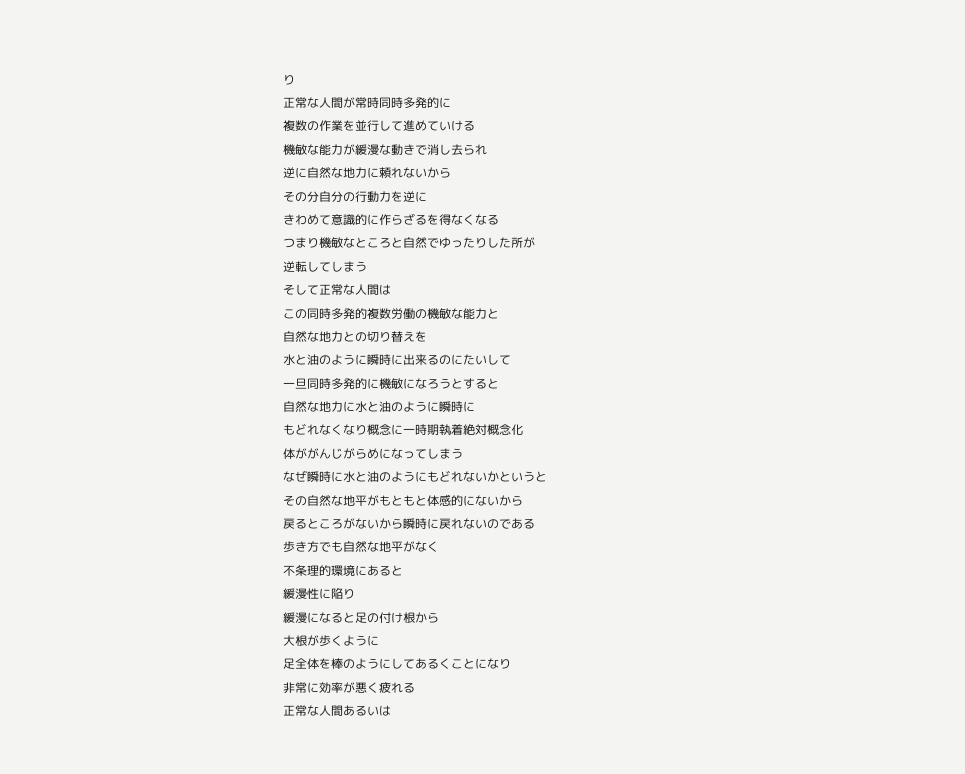り
正常な人間が常時同時多発的に
複数の作業を並行して進めていける
機敏な能力が緩漫な動きで消し去られ
逆に自然な地力に頼れないから
その分自分の行動力を逆に
きわめて意識的に作らざるを得なくなる
つまり機敏なところと自然でゆったりした所が
逆転してしまう
そして正常な人間は
この同時多発的複数労働の機敏な能力と
自然な地力との切り替えを
水と油のように瞬時に出来るのにたいして
一旦同時多発的に機敏になろうとすると
自然な地力に水と油のように瞬時に
もどれなくなり概念に一時期執着絶対概念化
体ががんじがらめになってしまう
なぜ瞬時に水と油のようにもどれないかというと
その自然な地平がもともと体感的にないから
戻るところがないから瞬時に戻れないのである
歩き方でも自然な地平がなく
不条理的環境にあると
緩漫性に陥り
緩漫になると足の付け根から
大根が歩くように
足全体を棒のようにしてあるくことになり
非常に効率が悪く疲れる
正常な人間あるいは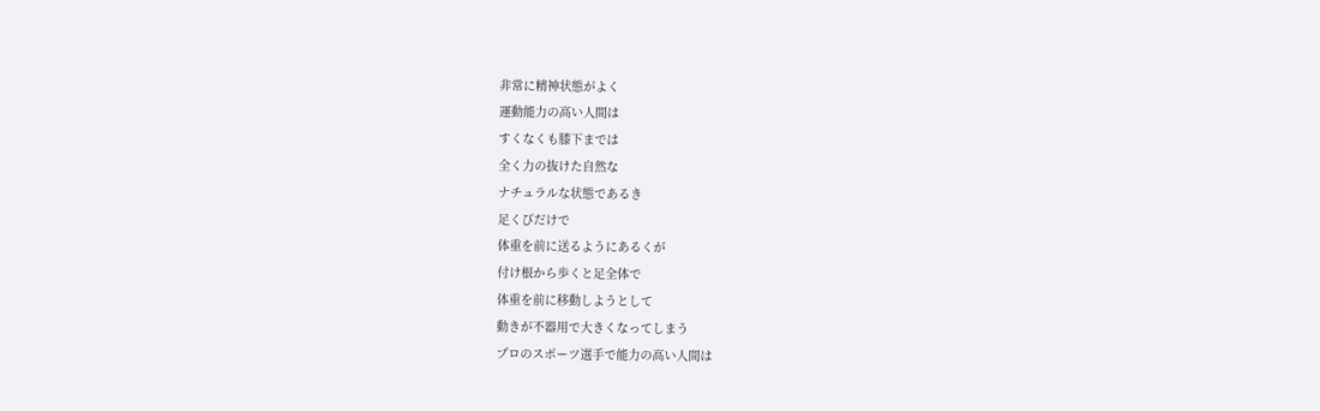非常に精神状態がよく
運動能力の高い人間は
すくなくも膝下までは
全く力の抜けた自然な
ナチュラルな状態であるき
足くびだけで
体重を前に送るようにあるくが
付け根から歩くと足全体で
体重を前に移動しようとして
動きが不器用で大きくなってしまう
プロのスポーツ選手で能力の高い人間は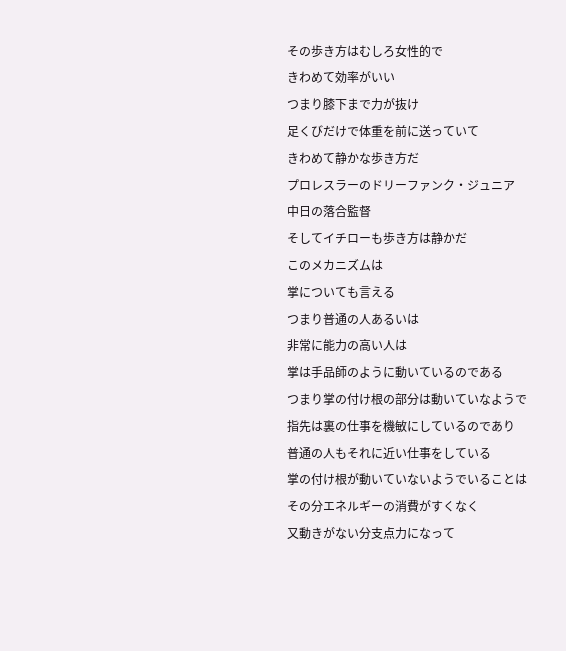その歩き方はむしろ女性的で
きわめて効率がいい
つまり膝下まで力が抜け
足くびだけで体重を前に送っていて
きわめて静かな歩き方だ
プロレスラーのドリーファンク・ジュニア
中日の落合監督
そしてイチローも歩き方は静かだ
このメカニズムは
掌についても言える
つまり普通の人あるいは
非常に能力の高い人は
掌は手品師のように動いているのである
つまり掌の付け根の部分は動いていなようで
指先は裏の仕事を機敏にしているのであり
普通の人もそれに近い仕事をしている
掌の付け根が動いていないようでいることは
その分エネルギーの消費がすくなく
又動きがない分支点力になって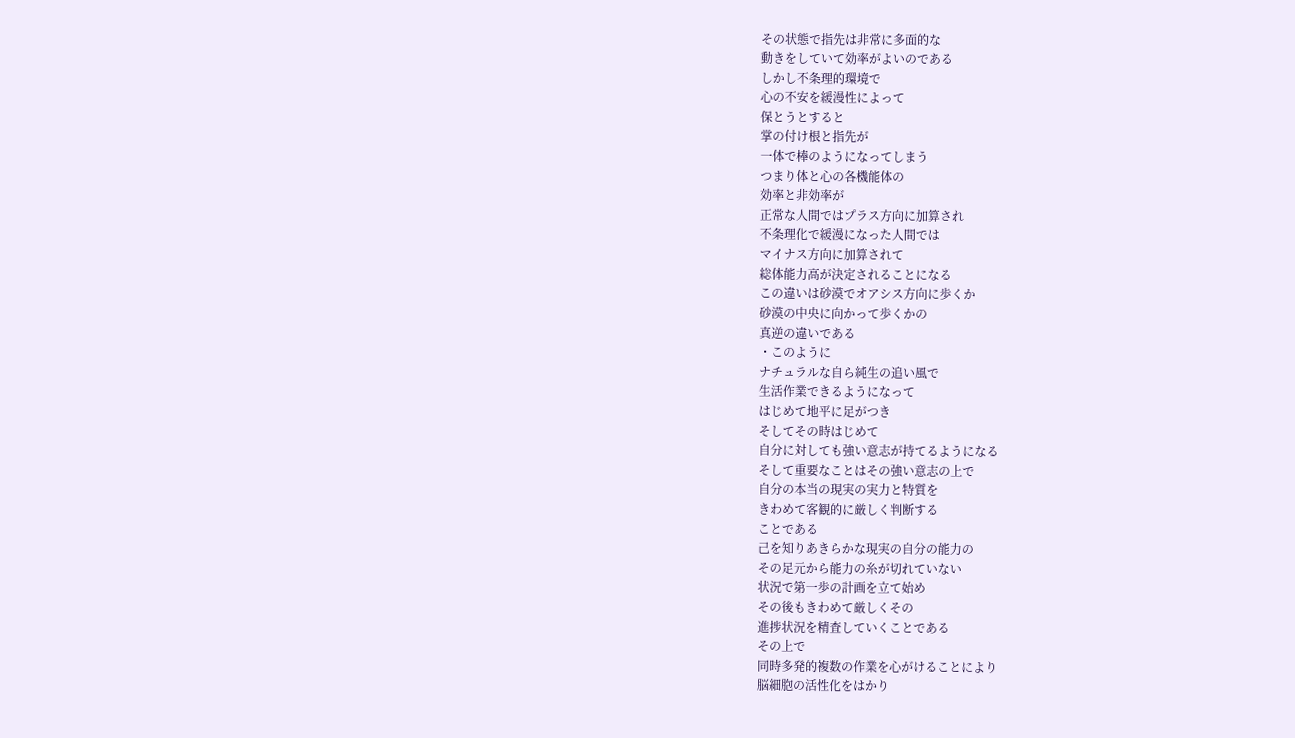その状態で指先は非常に多面的な
動きをしていて効率がよいのである
しかし不条理的環境で
心の不安を緩漫性によって
保とうとすると
掌の付け根と指先が
一体で棒のようになってしまう
つまり体と心の各機能体の
効率と非効率が
正常な人間ではプラス方向に加算され
不条理化で緩漫になった人間では
マイナス方向に加算されて
総体能力高が決定されることになる
この違いは砂漠でオアシス方向に歩くか
砂漠の中央に向かって歩くかの
真逆の違いである
・このように
ナチュラルな自ら純生の追い風で
生活作業できるようになって
はじめて地平に足がつき
そしてその時はじめて
自分に対しても強い意志が持てるようになる
そして重要なことはその強い意志の上で
自分の本当の現実の実力と特質を
きわめて客観的に厳しく判断する
ことである
己を知りあきらかな現実の自分の能力の
その足元から能力の糸が切れていない
状況で第一歩の計画を立て始め
その後もきわめて厳しくその
進捗状況を精査していくことである
その上で
同時多発的複数の作業を心がけることにより
脳細胞の活性化をはかり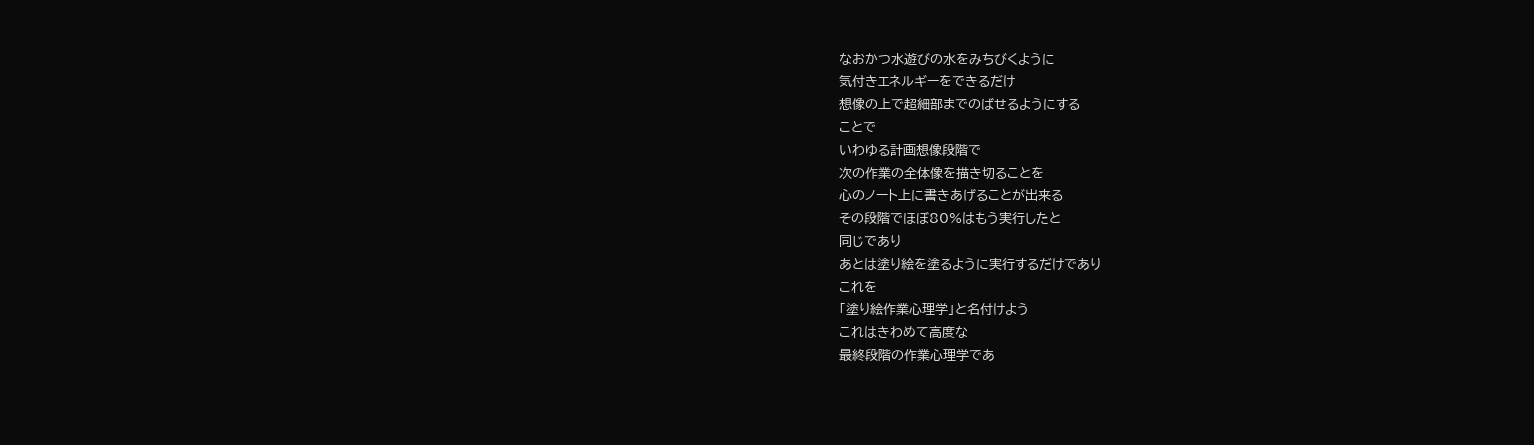なおかつ水遊びの水をみちびくように
気付きエネルギーをできるだけ
想像の上で超細部までのばせるようにする
ことで
いわゆる計画想像段階で
次の作業の全体像を描き切ることを
心のノート上に書きあげることが出来る
その段階でほぼ80%はもう実行したと
同じであり
あとは塗り絵を塗るように実行するだけであり
これを
「塗り絵作業心理学」と名付けよう
これはきわめて高度な
最終段階の作業心理学であ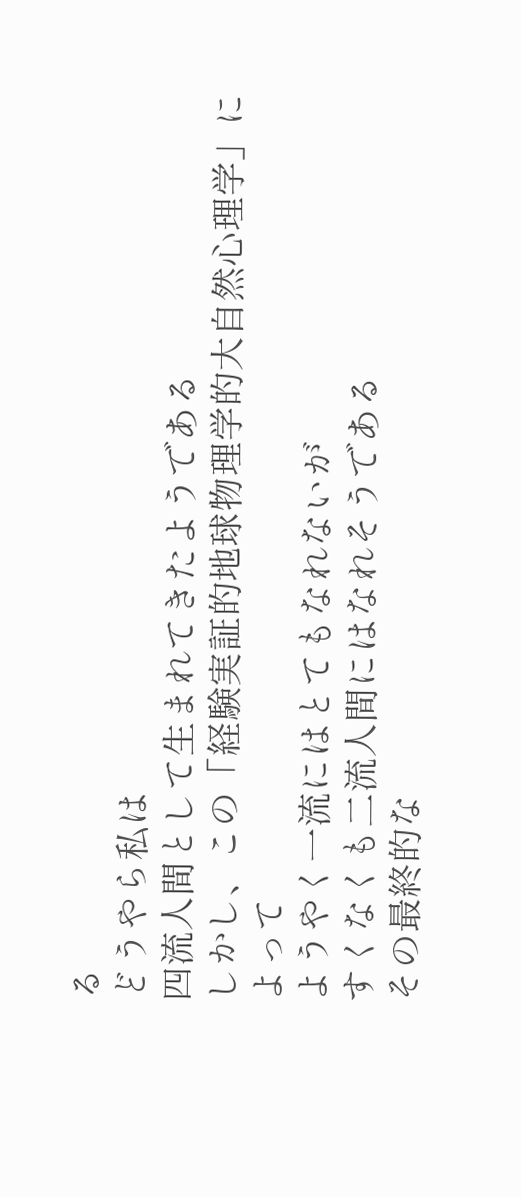る
どうやら私は
四流人間として生まれてきたようである
しかし、この「経験実証的地球物理学的大自然心理学」によって
ようやく一流にはとてもなれないが
すくなくも二流人間にはなれそうである
その最終的な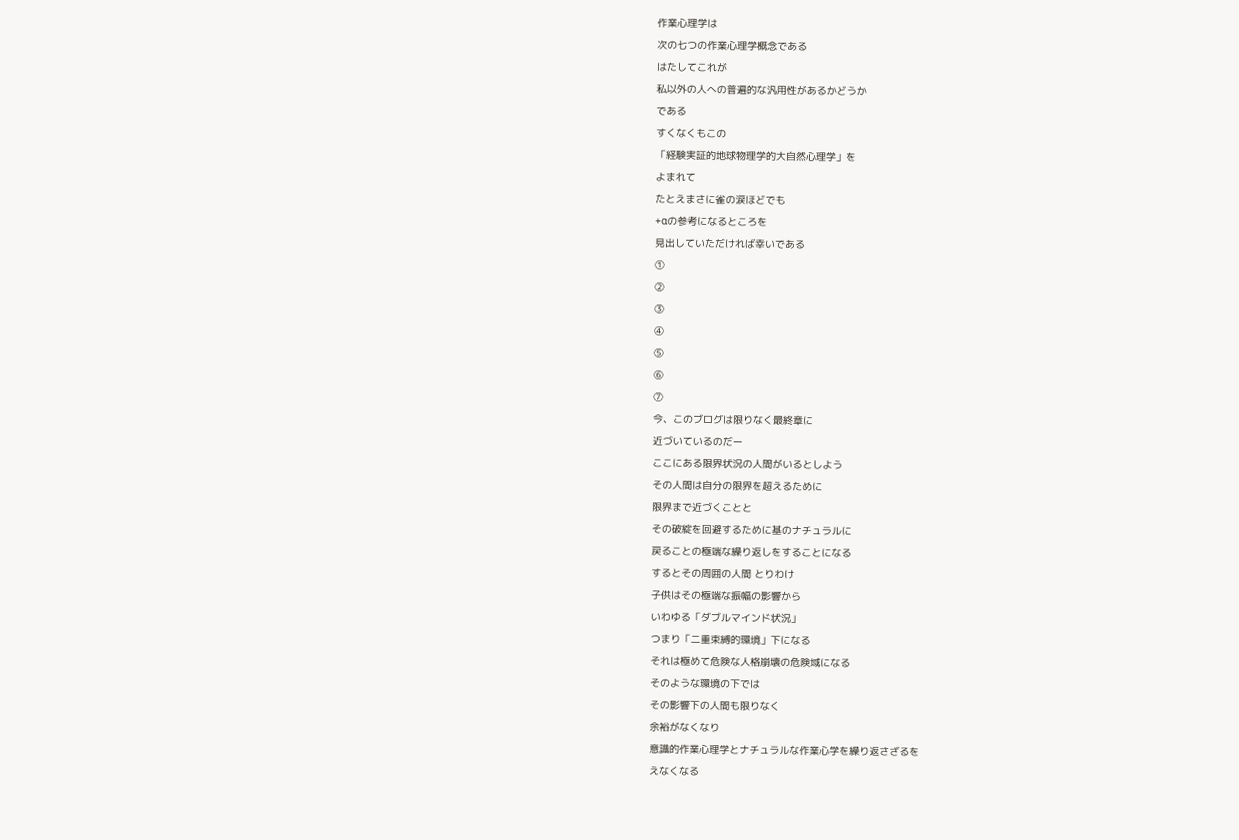作業心理学は
次の七つの作業心理学概念である
はたしてこれが
私以外の人への普遍的な汎用性があるかどうか
である
すくなくもこの
「経験実証的地球物理学的大自然心理学」を
よまれて
たとえまさに雀の涙ほどでも
+αの参考になるところを
見出していただければ幸いである
①
②
③
④
⑤
⑥
⑦
今、このブログは限りなく最終章に
近づいているのだー
ここにある限界状況の人間がいるとしよう
その人間は自分の限界を超えるために
限界まで近づくことと
その破綻を回避するために基のナチュラルに
戻ることの極端な繰り返しをすることになる
するとその周囲の人間 とりわけ
子供はその極端な振幅の影響から
いわゆる「ダブルマインド状況」
つまり「二重束縛的環境」下になる
それは極めて危険な人格崩壊の危険域になる
そのような環境の下では
その影響下の人間も限りなく
余裕がなくなり
意識的作業心理学とナチュラルな作業心学を繰り返さざるを
えなくなる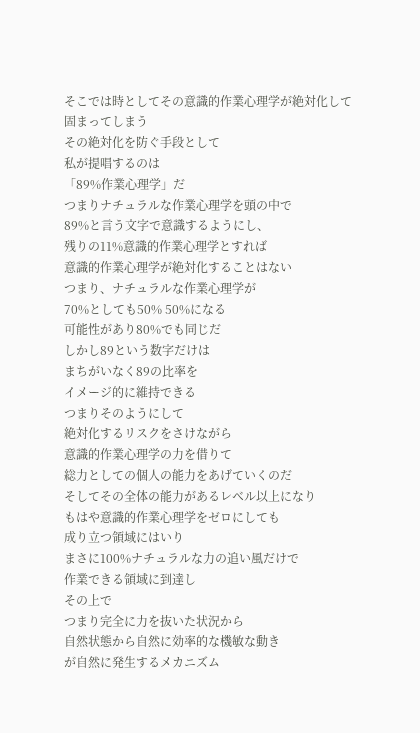そこでは時としてその意識的作業心理学が絶対化して
固まってしまう
その絶対化を防ぐ手段として
私が提唱するのは
「89%作業心理学」だ
つまりナチュラルな作業心理学を頭の中で
89%と言う文字で意識するようにし、
残りの11%意識的作業心理学とすれば
意識的作業心理学が絶対化することはない
つまり、ナチュラルな作業心理学が
70%としても50% 50%になる
可能性があり80%でも同じだ
しかし89という数字だけは
まちがいなく89の比率を
イメージ的に維持できる
つまりそのようにして
絶対化するリスクをさけながら
意識的作業心理学の力を借りて
総力としての個人の能力をあげていくのだ
そしてその全体の能力があるレベル以上になり
もはや意識的作業心理学をゼロにしても
成り立つ領域にはいり
まさに100%ナチュラルな力の追い風だけで
作業できる領域に到達し
その上で
つまり完全に力を抜いた状況から
自然状態から自然に効率的な機敏な動き
が自然に発生するメカニズム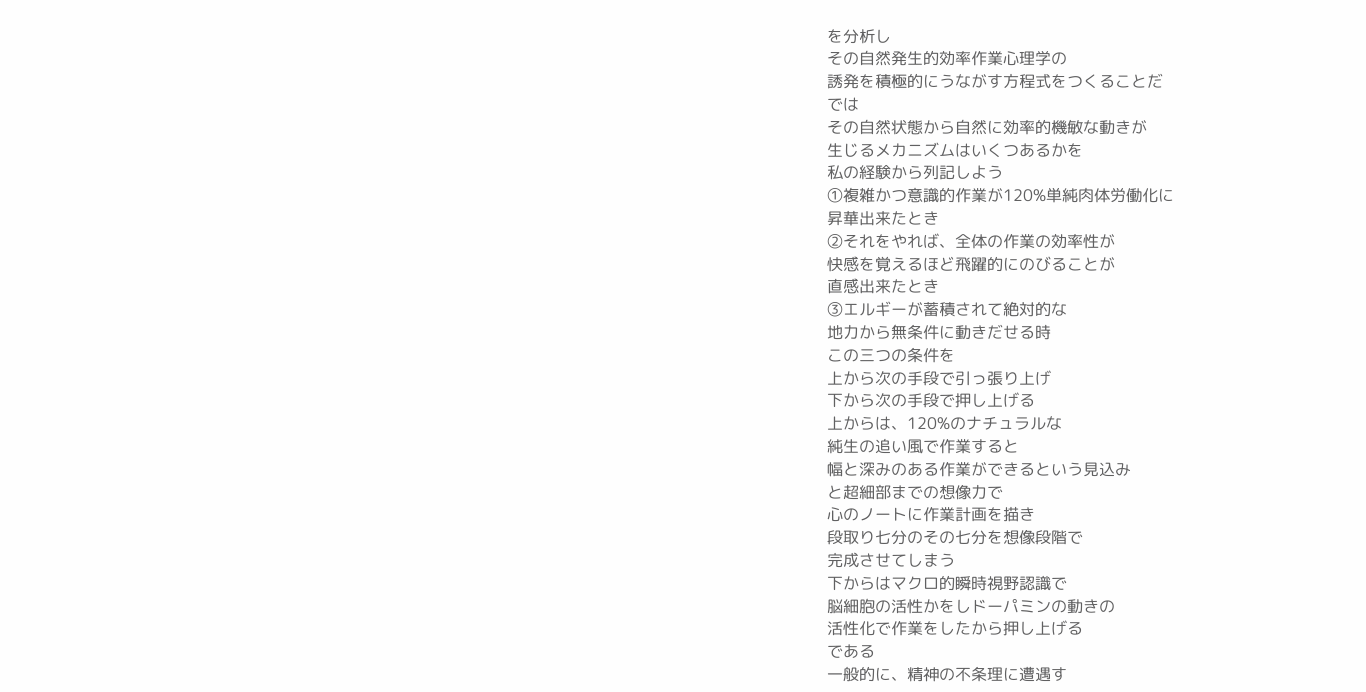を分析し
その自然発生的効率作業心理学の
誘発を積極的にうながす方程式をつくることだ
では
その自然状態から自然に効率的機敏な動きが
生じるメカニズムはいくつあるかを
私の経験から列記しよう
①複雑かつ意識的作業が120%単純肉体労働化に
昇華出来たとき
②それをやれば、全体の作業の効率性が
快感を覚えるほど飛躍的にのびることが
直感出来たとき
③エルギーが蓄積されて絶対的な
地力から無条件に動きだせる時
この三つの条件を
上から次の手段で引っ張り上げ
下から次の手段で押し上げる
上からは、120%のナチュラルな
純生の追い風で作業すると
幅と深みのある作業ができるという見込み
と超細部までの想像力で
心のノートに作業計画を描き
段取り七分のその七分を想像段階で
完成させてしまう
下からはマクロ的瞬時視野認識で
脳細胞の活性かをしドーパミンの動きの
活性化で作業をしたから押し上げる
である
一般的に、精神の不条理に遭遇す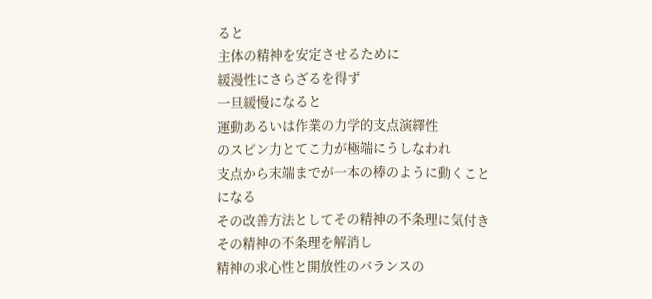ると
主体の精神を安定させるために
緩漫性にさらざるを得ず
一旦緩慢になると
運動あるいは作業の力学的支点演繹性
のスピン力とてこ力が極端にうしなわれ
支点から末端までが一本の棒のように動くことになる
その改善方法としてその精神の不条理に気付き
その精神の不条理を解消し
精神の求心性と開放性のバランスの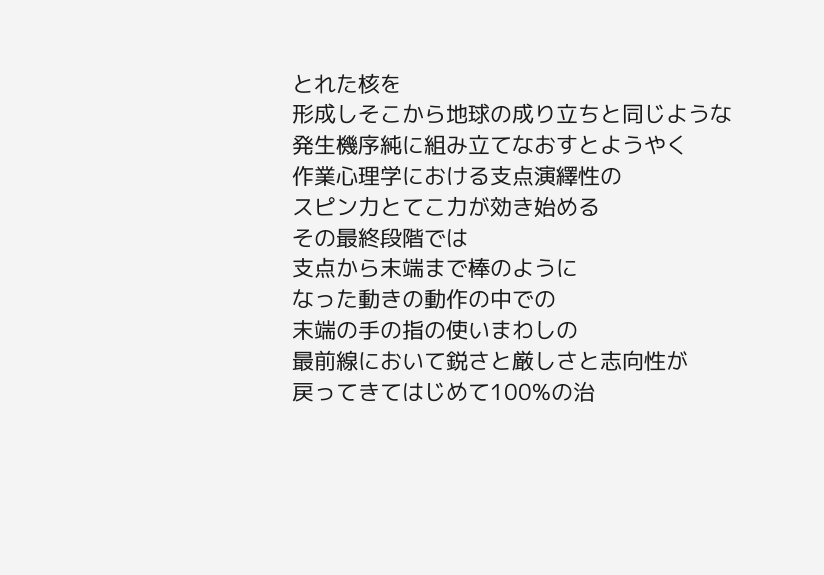とれた核を
形成しそこから地球の成り立ちと同じような
発生機序純に組み立てなおすとようやく
作業心理学における支点演繹性の
スピン力とてこ力が効き始める
その最終段階では
支点から末端まで棒のように
なった動きの動作の中での
末端の手の指の使いまわしの
最前線において鋭さと厳しさと志向性が
戻ってきてはじめて100%の治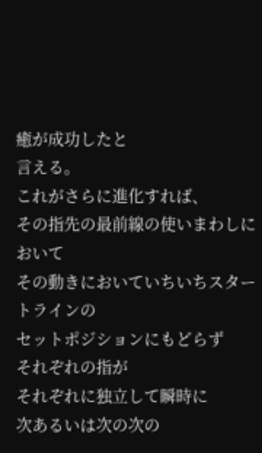癒が成功したと
言える。
これがさらに進化すれば、
その指先の最前線の使いまわしにおいて
その動きにおいていちいちスタートラインの
セットポジションにもどらず
それぞれの指が
それぞれに独立して瞬時に
次あるいは次の次の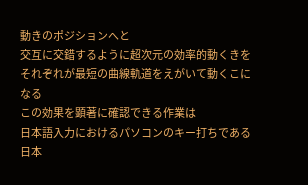動きのポジションへと
交互に交錯するように超次元の効率的動くきを
それぞれが最短の曲線軌道をえがいて動くこになる
この効果を顕著に確認できる作業は
日本語入力におけるパソコンのキー打ちである
日本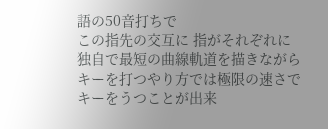語の50音打ちで
この指先の交互に 指がそれぞれに
独自で最短の曲線軌道を描きながら
キーを打つやり方では極限の速さで
キーをうつことが出来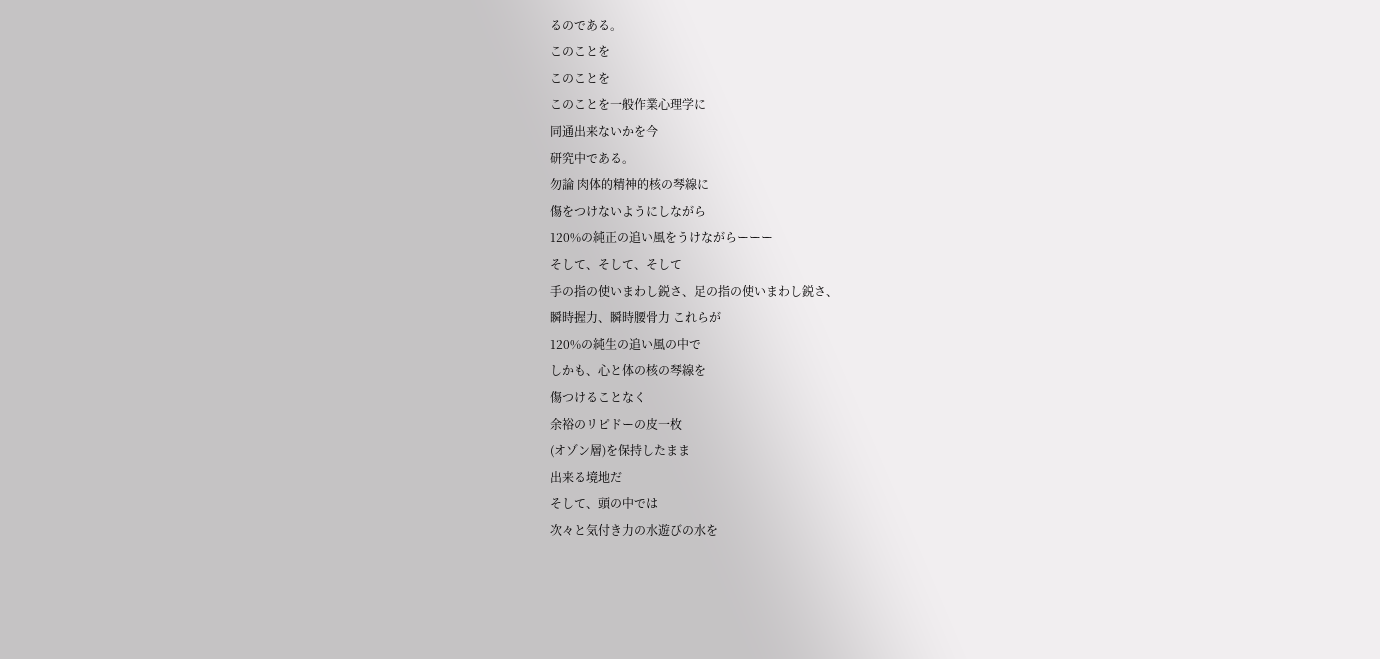るのである。
このことを
このことを
このことを一般作業心理学に
同通出来ないかを今
研究中である。
勿論 肉体的精神的核の琴線に
傷をつけないようにしながら
120%の純正の追い風をうけながらーーー
そして、そして、そして
手の指の使いまわし鋭さ、足の指の使いまわし鋭さ、
瞬時握力、瞬時腰骨力 これらが
120%の純生の追い風の中で
しかも、心と体の核の琴線を
傷つけることなく
余裕のリピドーの皮一枚
(オゾン層)を保持したまま
出来る境地だ
そして、頭の中では
次々と気付き力の水遊びの水を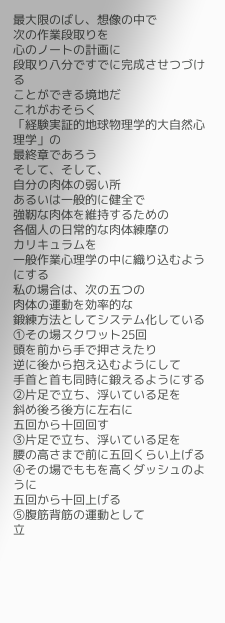最大限のばし、想像の中で
次の作業段取りを
心のノートの計画に
段取り八分ですでに完成させつづける
ことができる境地だ
これがおそらく
「経験実証的地球物理学的大自然心理学」の
最終章であろう
そして、そして、
自分の肉体の弱い所
あるいは一般的に健全で
強靭な肉体を維持するための
各個人の日常的な肉体練摩の
カリキュラムを
一般作業心理学の中に織り込むようにする
私の場合は、次の五つの
肉体の運動を効率的な
鍛練方法としてシステム化している
①その場スクワット25回
頭を前から手で押さえたり
逆に後から抱え込むようにして
手首と首も同時に鍛えるようにする
②片足で立ち、浮いている足を
斜め後ろ後方に左右に
五回から十回回す
③片足で立ち、浮いている足を
腰の高さまで前に五回くらい上げる
④その場でももを高くダッシュのように
五回から十回上げる
⑤腹筋背筋の運動として
立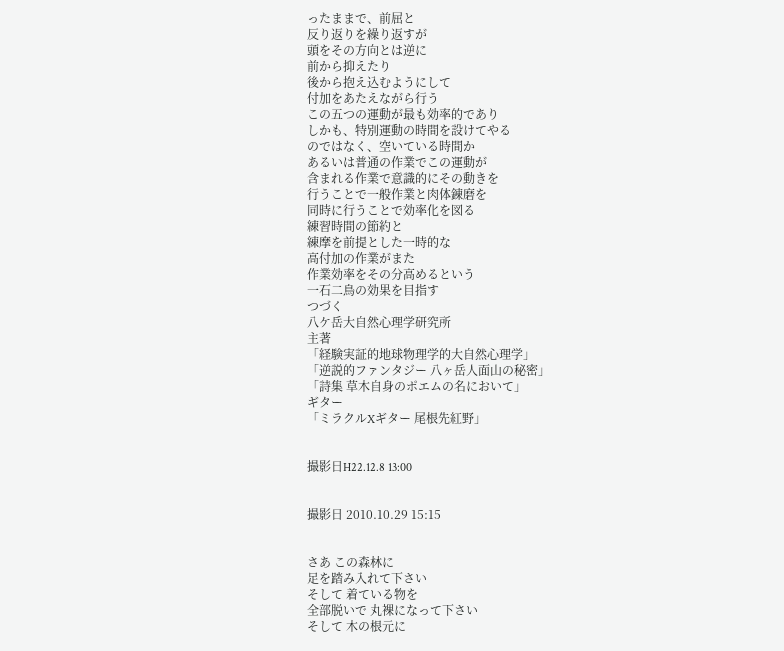ったままで、前屈と
反り返りを繰り返すが
頭をその方向とは逆に
前から抑えたり
後から抱え込むようにして
付加をあたえながら行う
この五つの運動が最も効率的であり
しかも、特別運動の時間を設けてやる
のではなく、空いている時間か
あるいは普通の作業でこの運動が
含まれる作業で意識的にその動きを
行うことで一般作業と肉体錬磨を
同時に行うことで効率化を図る
練習時間の節約と
練摩を前提とした一時的な
高付加の作業がまた
作業効率をその分高めるという
一石二鳥の効果を目指す
つづく
八ケ岳大自然心理学研究所
主著
「経験実証的地球物理学的大自然心理学」
「逆説的ファンタジー 八ヶ岳人面山の秘密」
「詩集 草木自身のポエムの名において」
ギター
「ミラクルXギター 尾根先紅野」


撮影日H22.12.8 13:00


撮影日 2010.10.29 15:15


さあ この森林に
足を踏み入れて下さい
そして 着ている物を
全部脱いで 丸裸になって下さい
そして 木の根元に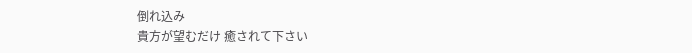倒れ込み
貴方が望むだけ 癒されて下さい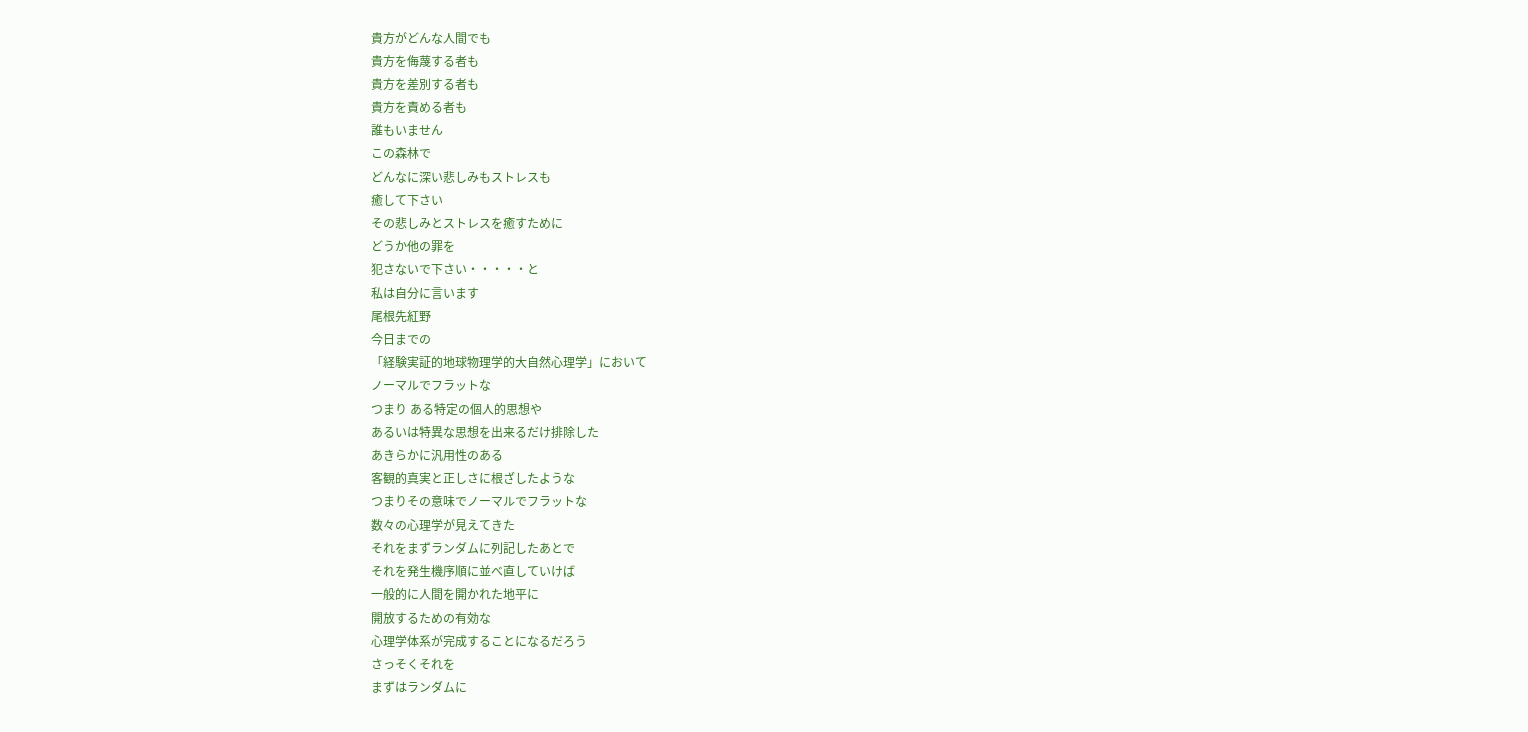貴方がどんな人間でも
貴方を侮蔑する者も
貴方を差別する者も
貴方を責める者も
誰もいません
この森林で
どんなに深い悲しみもストレスも
癒して下さい
その悲しみとストレスを癒すために
どうか他の罪を
犯さないで下さい・・・・・と
私は自分に言います
尾根先紅野
今日までの
「経験実証的地球物理学的大自然心理学」において
ノーマルでフラットな
つまり ある特定の個人的思想や
あるいは特異な思想を出来るだけ排除した
あきらかに汎用性のある
客観的真実と正しさに根ざしたような
つまりその意味でノーマルでフラットな
数々の心理学が見えてきた
それをまずランダムに列記したあとで
それを発生機序順に並べ直していけば
一般的に人間を開かれた地平に
開放するための有効な
心理学体系が完成することになるだろう
さっそくそれを
まずはランダムに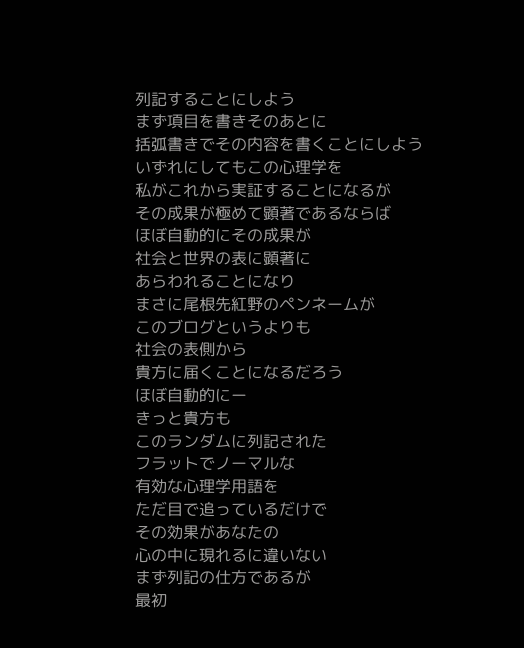列記することにしよう
まず項目を書きそのあとに
括弧書きでその内容を書くことにしよう
いずれにしてもこの心理学を
私がこれから実証することになるが
その成果が極めて顕著であるならば
ほぼ自動的にその成果が
社会と世界の表に顕著に
あらわれることになり
まさに尾根先紅野のペンネームが
このブログというよりも
社会の表側から
貴方に届くことになるだろう
ほぼ自動的にー
きっと貴方も
このランダムに列記された
フラットでノーマルな
有効な心理学用語を
ただ目で追っているだけで
その効果があなたの
心の中に現れるに違いない
まず列記の仕方であるが
最初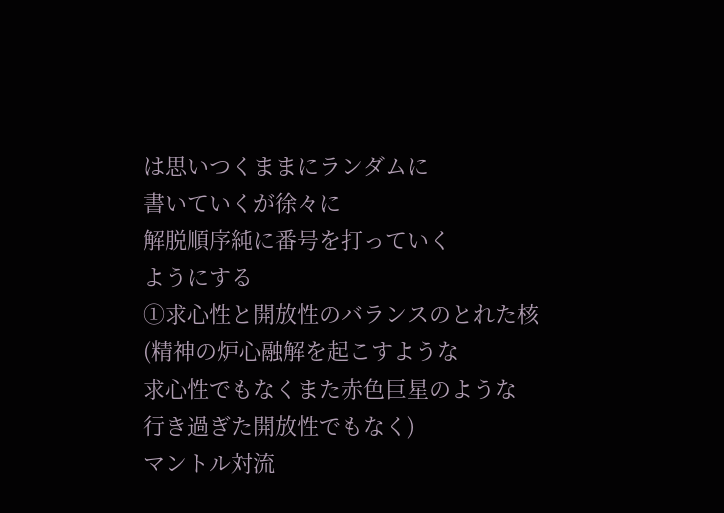は思いつくままにランダムに
書いていくが徐々に
解脱順序純に番号を打っていく
ようにする
①求心性と開放性のバランスのとれた核
(精神の炉心融解を起こすような
求心性でもなくまた赤色巨星のような
行き過ぎた開放性でもなく)
マントル対流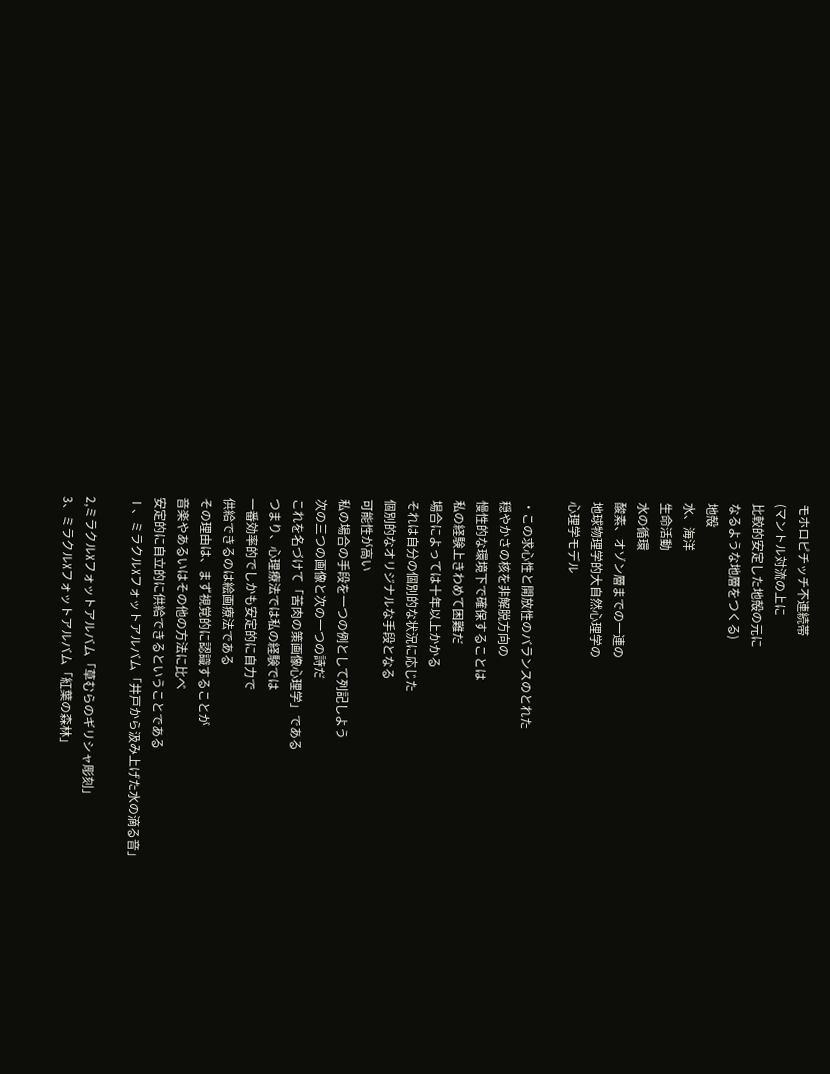モホロピチッチ不連続帯
(マントル対流の上に
比較的安定した地殻の元に
なるような地層をつくる)
地殻
水、海洋
生命活動
水の循環
酸素、オゾン層までの一連の
地球物理学的大自然心理学の
心理学モデル

・この求心性と開放性のバランスのとれた
穏やかさの核を非解脱方向の
慢性的な環境下で確保することは
私の経験上きわめて困難だ
場合によっては十年以上かかる
それは自分の個別的な状況に応じた
個別的なオリジナルな手段となる
可能性が高い
私の場合の手段を一つの例として列記しよう
次の三つの画像と次の一つの詩だ
これを名づけて「苦肉の策画像心理学」である
つまり、心理療法では私の経験では
一番効率的でしかも安定的に自力で
供給できるのは絵画療法である
その理由は、まず視覚的に認識することが
音楽やあるいはその他の方法に比べ
安定的に自立的に供給できるということである
Ⅰ、ミラクルXフォットアルバム「井戸から汲み上げた水の滴る音」

2,ミラクルXフォットアルバム「草むらのギリシャ彫刻」
3、ミラクルXフォットアルバム「紅葉の森林」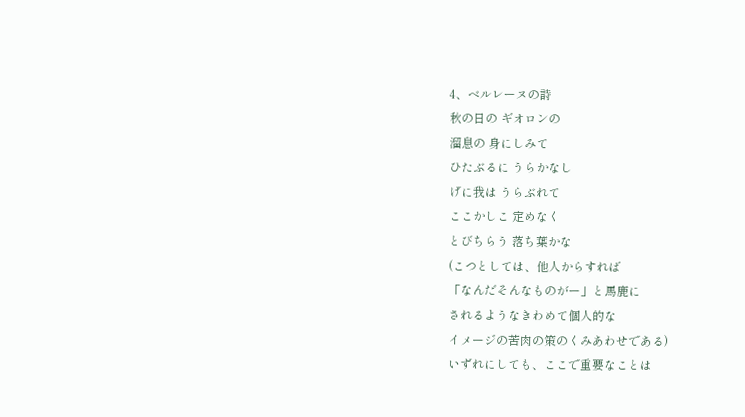4、ベルレーヌの詩
秋の日の ギオロンの
溜息の 身にしみて
ひたぶるに うらかなし
げに我は うらぶれて
ここかしこ 定めなく
とびちらう 落ち葉かな
(こつとしては、他人からすれば
「なんだそんなものがー」と馬鹿に
されるようなきわめて個人的な
イメージの苦肉の策のくみあわせである)
いずれにしても、ここで重要なことは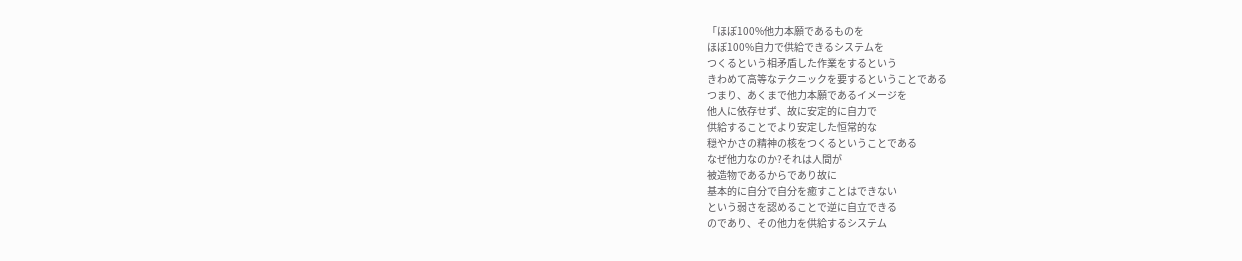「ほぼ100%他力本願であるものを
ほぼ100%自力で供給できるシステムを
つくるという相矛盾した作業をするという
きわめて高等なテクニックを要するということである
つまり、あくまで他力本願であるイメージを
他人に依存せず、故に安定的に自力で
供給することでより安定した恒常的な
穏やかさの精神の核をつくるということである
なぜ他力なのか?それは人間が
被造物であるからであり故に
基本的に自分で自分を癒すことはできない
という弱さを認めることで逆に自立できる
のであり、その他力を供給するシステム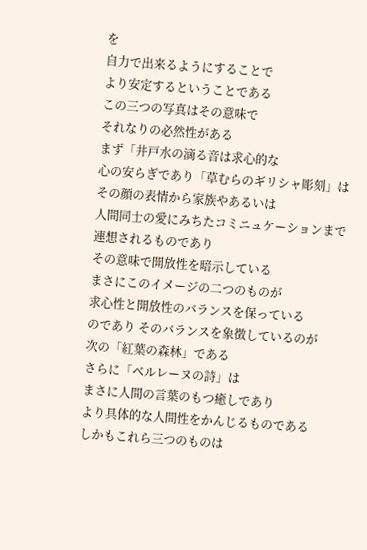を
自力で出来るようにすることで
より安定するということである
この三つの写真はその意味で
それなりの必然性がある
まず「井戸水の滴る音は求心的な
心の安らぎであり「草むらのギリシャ彫刻」は
その顔の表情から家族やあるいは
人間同士の愛にみちたコミニュケーションまで
連想されるものであり
その意味で開放性を暗示している
まさにこのイメージの二つのものが
求心性と開放性のバランスを保っている
のであり そのバランスを象徴しているのが
次の「紅葉の森林」である
さらに「ベルレーヌの詩」は
まさに人間の言葉のもつ癒しであり
より具体的な人間性をかんじるものである
しかもこれら三つのものは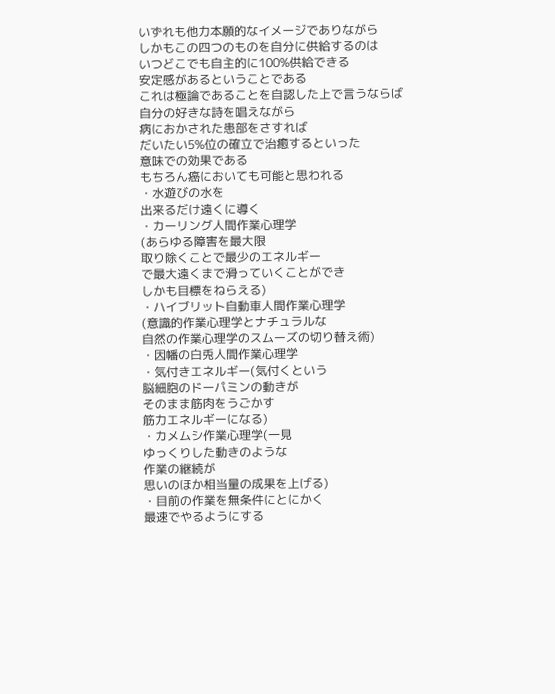いずれも他力本願的なイメージでありながら
しかもこの四つのものを自分に供給するのは
いつどこでも自主的に100%供給できる
安定感があるということである
これは極論であることを自認した上で言うならば
自分の好きな詩を唱えながら
病におかされた患部をさすれば
だいたい5%位の確立で治癒するといった
意味での効果である
もちろん癌においても可能と思われる
・水遊びの水を
出来るだけ遠くに導く
・カーリング人間作業心理学
(あらゆる障害を最大限
取り除くことで最少のエネルギー
で最大遠くまで滑っていくことができ
しかも目標をねらえる)
・ハイブリット自動車人間作業心理学
(意識的作業心理学とナチュラルな
自然の作業心理学のスムーズの切り替え術)
・因幡の白兎人間作業心理学
・気付きエネルギー(気付くという
脳細胞のドーパミンの動きが
そのまま筋肉をうごかす
筋力エネルギーになる)
・カメムシ作業心理学(一見
ゆっくりした動きのような
作業の継続が
思いのほか相当量の成果を上げる)
・目前の作業を無条件にとにかく
最速でやるようにする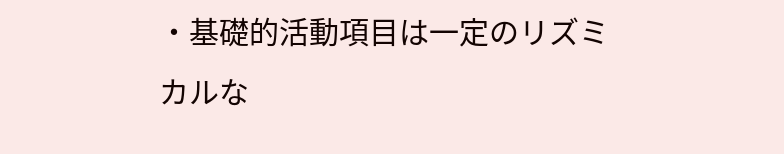・基礎的活動項目は一定のリズミカルな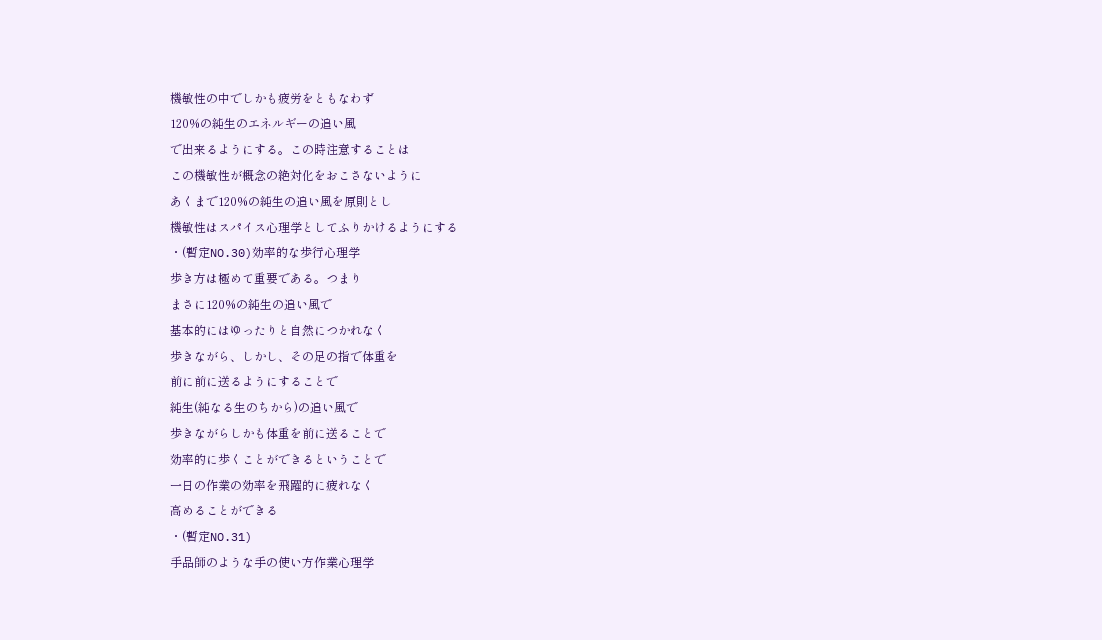機敏性の中でしかも疲労をともなわず
120%の純生のエネルギーの追い風
で出来るようにする。この時注意することは
この機敏性が概念の絶対化をおこさないように
あくまで120%の純生の追い風を原則とし
機敏性はスパイス心理学としてふりかけるようにする
・(暫定NO.30)効率的な歩行心理学
歩き方は極めて重要である。つまり
まさに120%の純生の追い風で
基本的にはゆったりと自然につかれなく
歩きながら、しかし、その足の指で体重を
前に前に送るようにすることで
純生(純なる生のちから)の追い風で
歩きながらしかも体重を前に送ることで
効率的に歩くことができるということで
一日の作業の効率を飛躍的に疲れなく
高めることができる
・(暫定NO.31)
手品師のような手の使い方作業心理学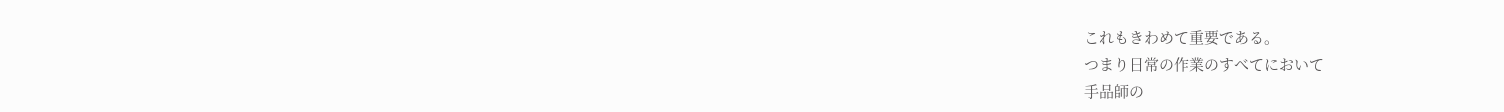これもきわめて重要である。
つまり日常の作業のすべてにおいて
手品師の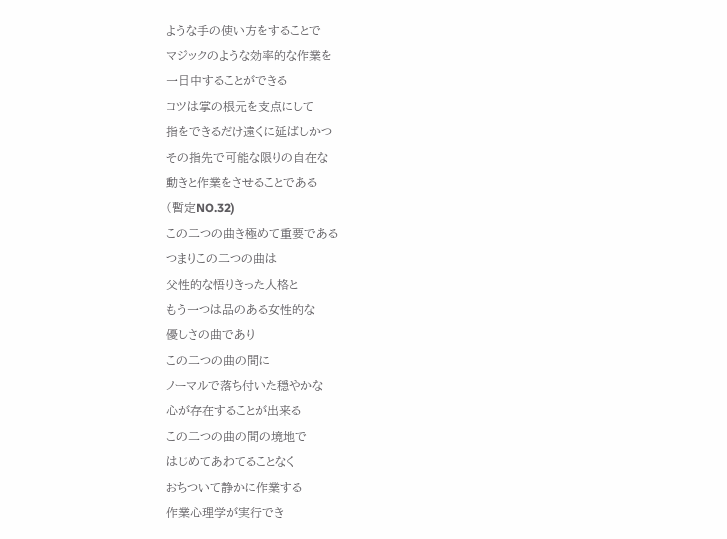ような手の使い方をすることで
マジックのような効率的な作業を
一日中することができる
コツは掌の根元を支点にして
指をできるだけ遠くに延ばしかつ
その指先で可能な限りの自在な
動きと作業をさせることである
(暫定NO.32)
この二つの曲き極めて重要である
つまりこの二つの曲は
父性的な悟りきった人格と
もう一つは品のある女性的な
優しさの曲であり
この二つの曲の間に
ノーマルで落ち付いた穏やかな
心が存在することが出来る
この二つの曲の間の境地で
はじめてあわてることなく
おちついて静かに作業する
作業心理学が実行でき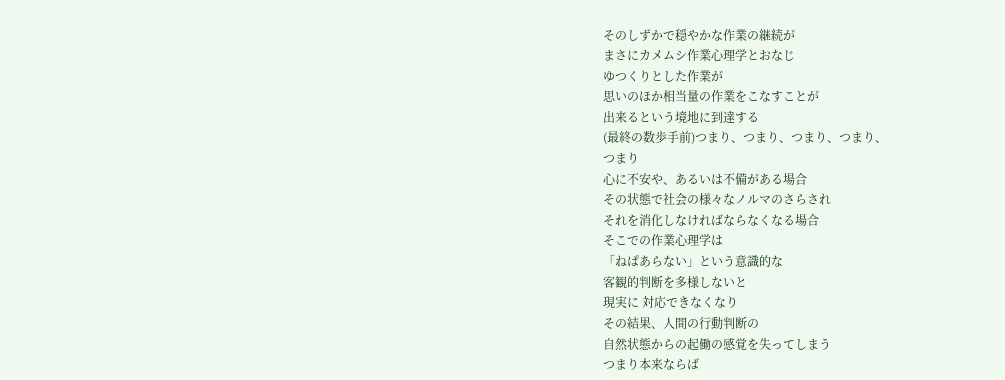そのしずかで穏やかな作業の継続が
まさにカメムシ作業心理学とおなじ
ゆつくりとした作業が
思いのほか相当量の作業をこなすことが
出来るという境地に到達する
(最終の数歩手前)つまり、つまり、つまり、つまり、
つまり
心に不安や、あるいは不備がある場合
その状態で社会の様々なノルマのさらされ
それを消化しなければならなくなる場合
そこでの作業心理学は
「ねぱあらない」という意識的な
客観的判断を多様しないと
現実に 対応できなくなり
その結果、人間の行動判断の
自然状態からの起働の感覚を失ってしまう
つまり本来ならば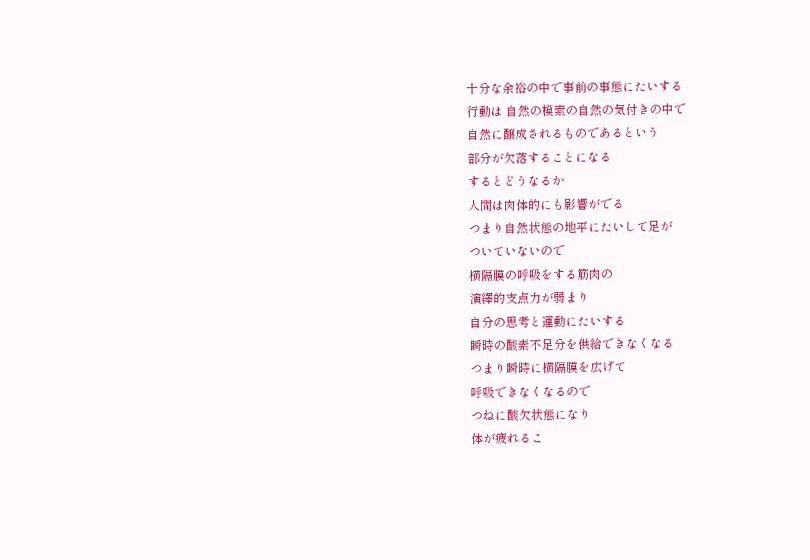十分な余裕の中で事前の事態にたいする
行動は 自然の模索の自然の気付きの中で
自然に醸成されるものであるという
部分が欠落することになる
するとどうなるか
人間は肉体的にも影響がでる
つまり自然状態の地平にたいして足が
ついていないので
横隔膜の呼吸をする筋肉の
演繹的支点力が弱まり
自分の思考と運動にたいする
瞬時の酸素不足分を供給できなくなる
つまり瞬時に横隔膜を広げて
呼吸できなくなるので
つねに酸欠状態になり
体が疲れるこ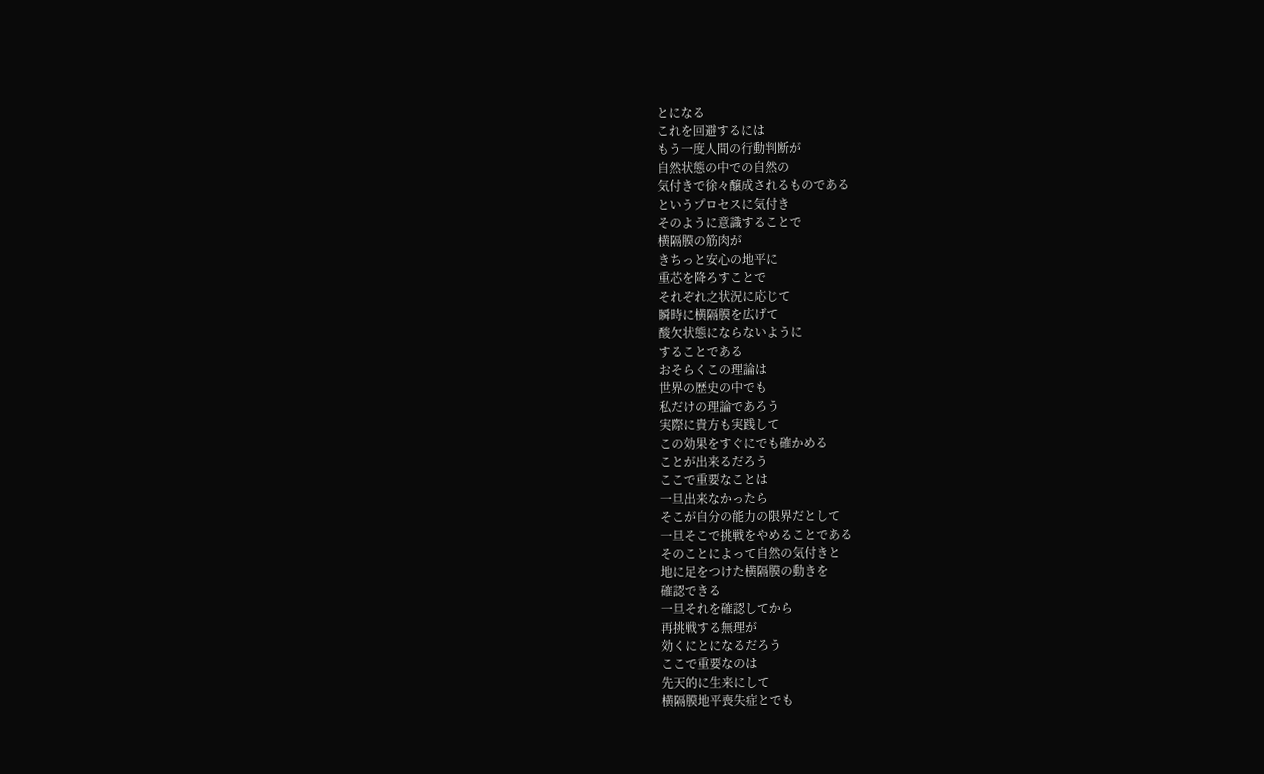とになる
これを回避するには
もう一度人間の行動判断が
自然状態の中での自然の
気付きで徐々醸成されるものである
というプロセスに気付き
そのように意識することで
横隔膜の筋肉が
きちっと安心の地平に
重芯を降ろすことで
それぞれ之状況に応じて
瞬時に横隔膜を広げて
酸欠状態にならないように
することである
おそらくこの理論は
世界の歴史の中でも
私だけの理論であろう
実際に貴方も実践して
この効果をすぐにでも確かめる
ことが出来るだろう
ここで重要なことは
一旦出来なかったら
そこが自分の能力の限界だとして
一旦そこで挑戦をやめることである
そのことによって自然の気付きと
地に足をつけた横隔膜の動きを
確認できる
一旦それを確認してから
再挑戦する無理が
効くにとになるだろう
ここで重要なのは
先天的に生来にして
横隔膜地平喪失症とでも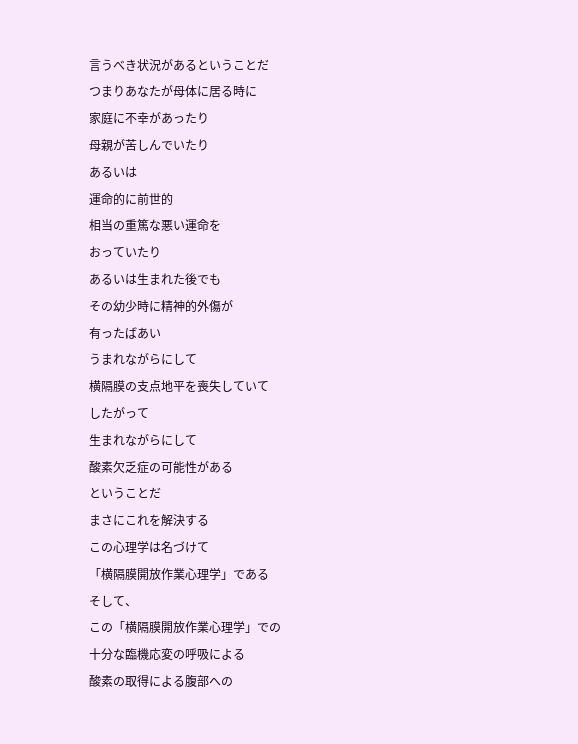言うべき状況があるということだ
つまりあなたが母体に居る時に
家庭に不幸があったり
母親が苦しんでいたり
あるいは
運命的に前世的
相当の重篤な悪い運命を
おっていたり
あるいは生まれた後でも
その幼少時に精神的外傷が
有ったばあい
うまれながらにして
横隔膜の支点地平を喪失していて
したがって
生まれながらにして
酸素欠乏症の可能性がある
ということだ
まさにこれを解決する
この心理学は名づけて
「横隔膜開放作業心理学」である
そして、
この「横隔膜開放作業心理学」での
十分な臨機応変の呼吸による
酸素の取得による腹部への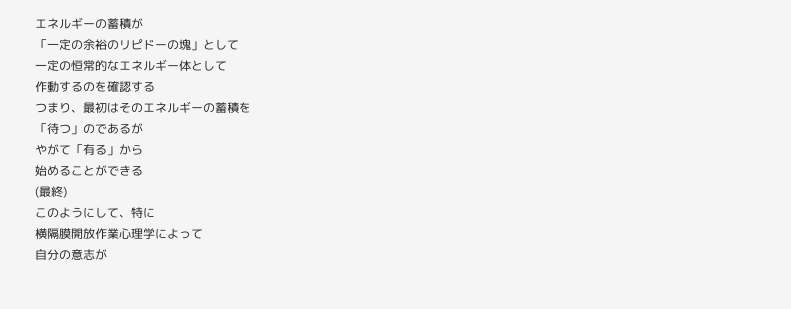エネルギーの蓄積が
「一定の余裕のリピドーの塊」として
一定の恒常的なエネルギー体として
作動するのを確認する
つまり、最初はそのエネルギーの蓄積を
「待つ」のであるが
やがて「有る」から
始めることができる
(最終)
このようにして、特に
横隔膜開放作業心理学によって
自分の意志が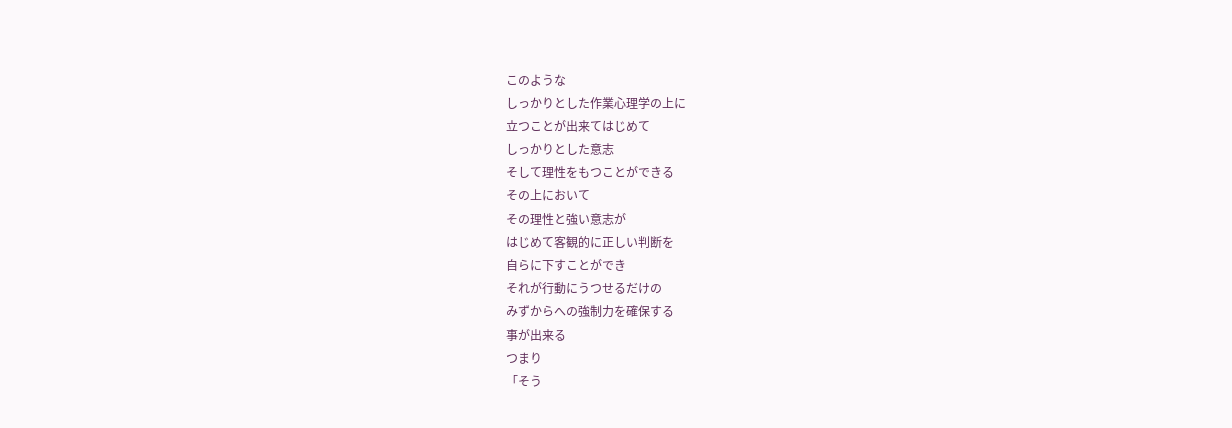このような
しっかりとした作業心理学の上に
立つことが出来てはじめて
しっかりとした意志
そして理性をもつことができる
その上において
その理性と強い意志が
はじめて客観的に正しい判断を
自らに下すことができ
それが行動にうつせるだけの
みずからへの強制力を確保する
事が出来る
つまり
「そう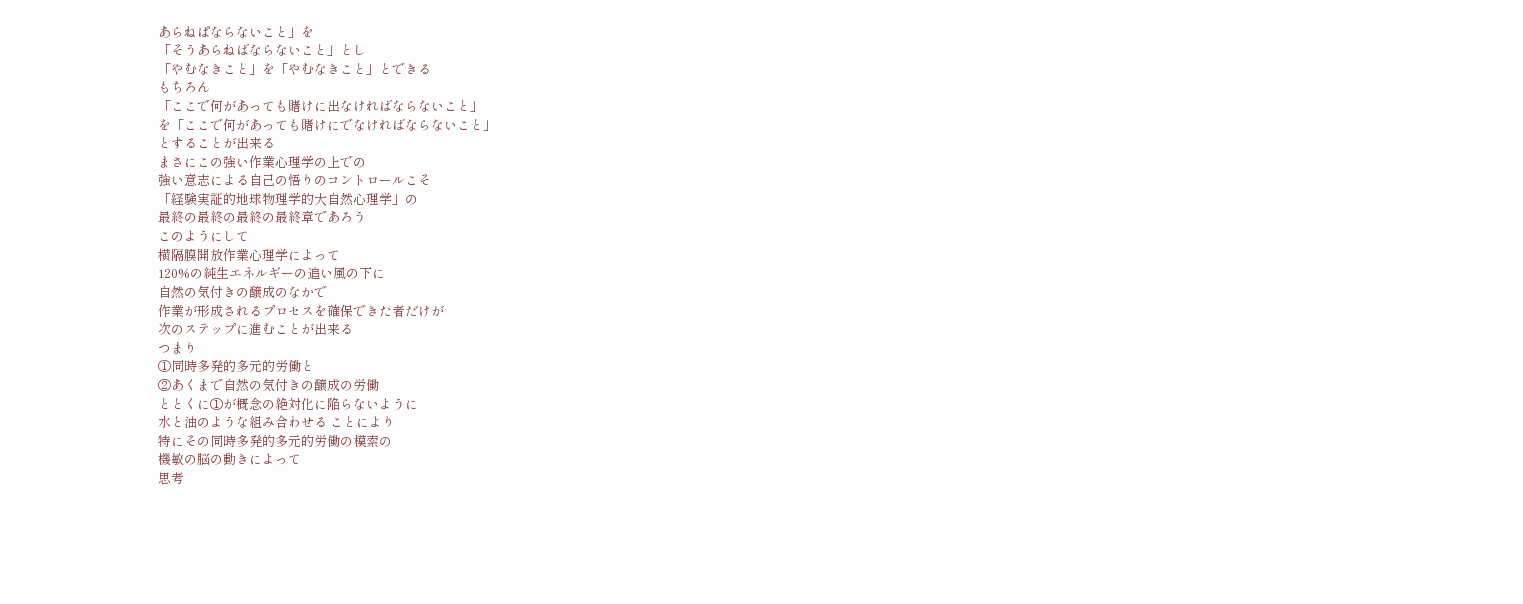あらねぱならないこと」を
「そうあらねばならないこと」とし
「やむなきこと」を「やむなきこと」とできる
もちろん
「ここで何があっても賭けに出なければならないこと」
を「ここで何があっても賭けにでなければならないこと」
とすることが出来る
まさにこの強い作業心理学の上での
強い意志による自己の悟りのコントロールこそ
「経験実証的地球物理学的大自然心理学」の
最終の最終の最終の最終章であろう
このようにして
横隔膜開放作業心理学によって
120%の純生エネルギーの追い風の下に
自然の気付きの醸成のなかで
作業が形成されるプロセスを確保できた者だけが
次のステップに進むことが出来る
つまり
①同時多発的多元的労働と
②あくまで自然の気付きの醸成の労働
ととくに①が概念の絶対化に陥らないように
水と油のような組み合わせる ことにより
特にその同時多発的多元的労働の模索の
機敏の脳の動きによって
思考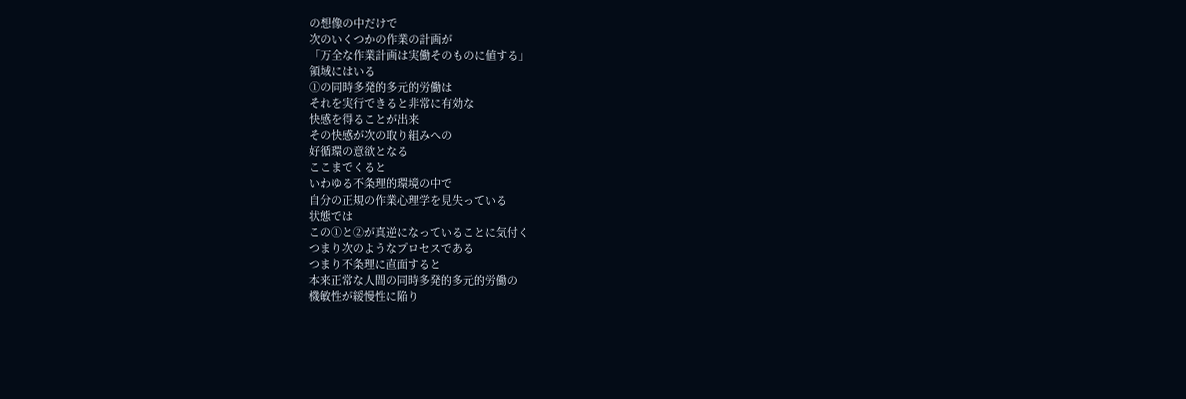の想像の中だけで
次のいくつかの作業の計画が
「万全な作業計画は実働そのものに値する」
領域にはいる
①の同時多発的多元的労働は
それを実行できると非常に有効な
快感を得ることが出来
その快感が次の取り組みへの
好循環の意欲となる
ここまでくると
いわゆる不条理的環境の中で
自分の正規の作業心理学を見失っている
状態では
この①と②が真逆になっていることに気付く
つまり次のようなプロセスである
つまり不条理に直面すると
本来正常な人間の同時多発的多元的労働の
機敏性が緩慢性に陥り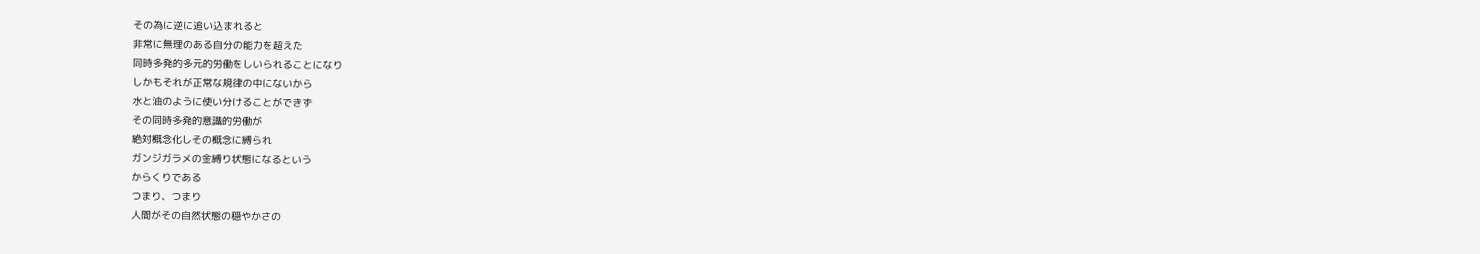その為に逆に追い込まれると
非常に無理のある自分の能力を超えた
同時多発的多元的労働をしいられることになり
しかもそれが正常な規律の中にないから
水と油のように使い分けることができず
その同時多発的意識的労働が
絶対概念化しその概念に縛られ
ガンジガラメの金縛り状態になるという
からくりである
つまり、つまり
人間がその自然状態の穏やかさの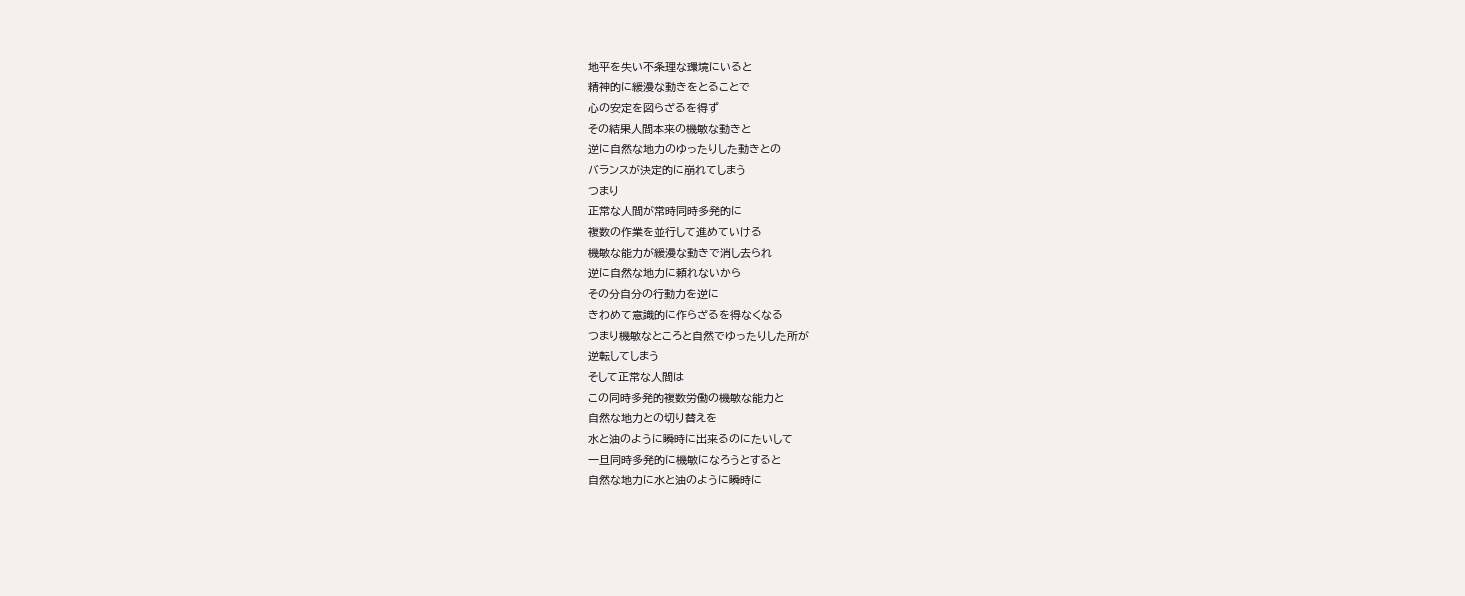地平を失い不条理な環境にいると
精神的に緩漫な動きをとることで
心の安定を図らざるを得ず
その結果人間本来の機敏な動きと
逆に自然な地力のゆったりした動きとの
バランスが決定的に崩れてしまう
つまり
正常な人間が常時同時多発的に
複数の作業を並行して進めていける
機敏な能力が緩漫な動きで消し去られ
逆に自然な地力に頼れないから
その分自分の行動力を逆に
きわめて意識的に作らざるを得なくなる
つまり機敏なところと自然でゆったりした所が
逆転してしまう
そして正常な人間は
この同時多発的複数労働の機敏な能力と
自然な地力との切り替えを
水と油のように瞬時に出来るのにたいして
一旦同時多発的に機敏になろうとすると
自然な地力に水と油のように瞬時に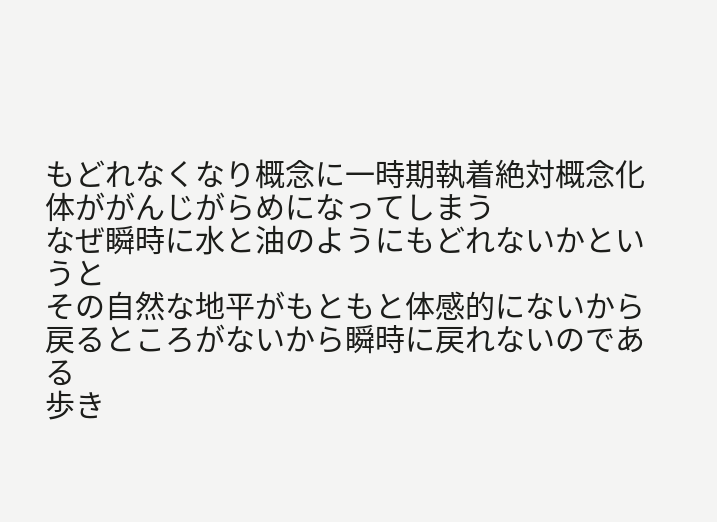もどれなくなり概念に一時期執着絶対概念化
体ががんじがらめになってしまう
なぜ瞬時に水と油のようにもどれないかというと
その自然な地平がもともと体感的にないから
戻るところがないから瞬時に戻れないのである
歩き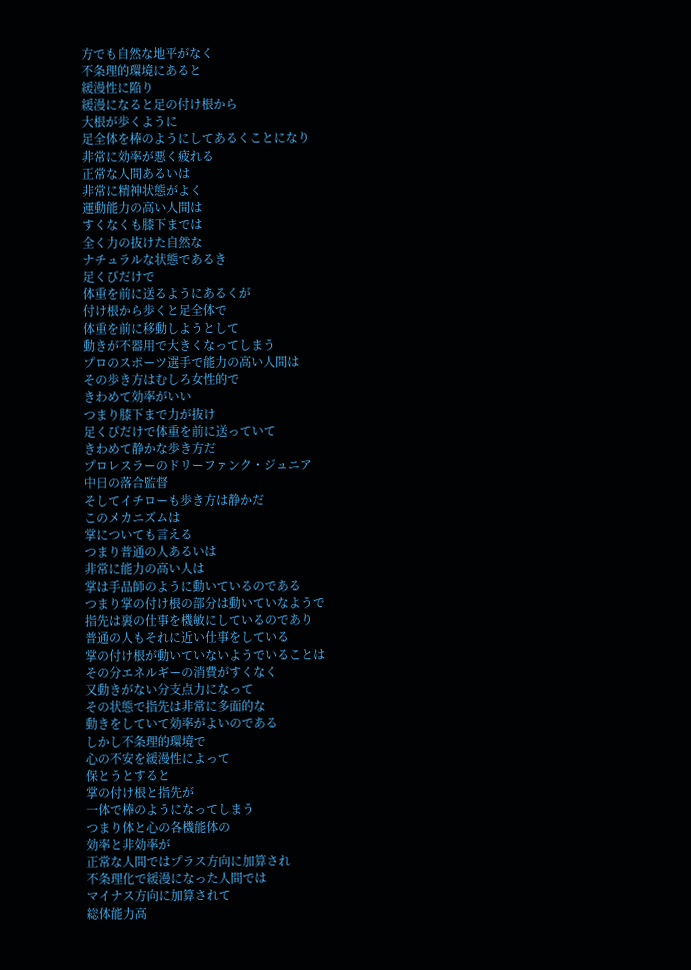方でも自然な地平がなく
不条理的環境にあると
緩漫性に陥り
緩漫になると足の付け根から
大根が歩くように
足全体を棒のようにしてあるくことになり
非常に効率が悪く疲れる
正常な人間あるいは
非常に精神状態がよく
運動能力の高い人間は
すくなくも膝下までは
全く力の抜けた自然な
ナチュラルな状態であるき
足くびだけで
体重を前に送るようにあるくが
付け根から歩くと足全体で
体重を前に移動しようとして
動きが不器用で大きくなってしまう
プロのスポーツ選手で能力の高い人間は
その歩き方はむしろ女性的で
きわめて効率がいい
つまり膝下まで力が抜け
足くびだけで体重を前に送っていて
きわめて静かな歩き方だ
プロレスラーのドリーファンク・ジュニア
中日の落合監督
そしてイチローも歩き方は静かだ
このメカニズムは
掌についても言える
つまり普通の人あるいは
非常に能力の高い人は
掌は手品師のように動いているのである
つまり掌の付け根の部分は動いていなようで
指先は裏の仕事を機敏にしているのであり
普通の人もそれに近い仕事をしている
掌の付け根が動いていないようでいることは
その分エネルギーの消費がすくなく
又動きがない分支点力になって
その状態で指先は非常に多面的な
動きをしていて効率がよいのである
しかし不条理的環境で
心の不安を緩漫性によって
保とうとすると
掌の付け根と指先が
一体で棒のようになってしまう
つまり体と心の各機能体の
効率と非効率が
正常な人間ではプラス方向に加算され
不条理化で緩漫になった人間では
マイナス方向に加算されて
総体能力高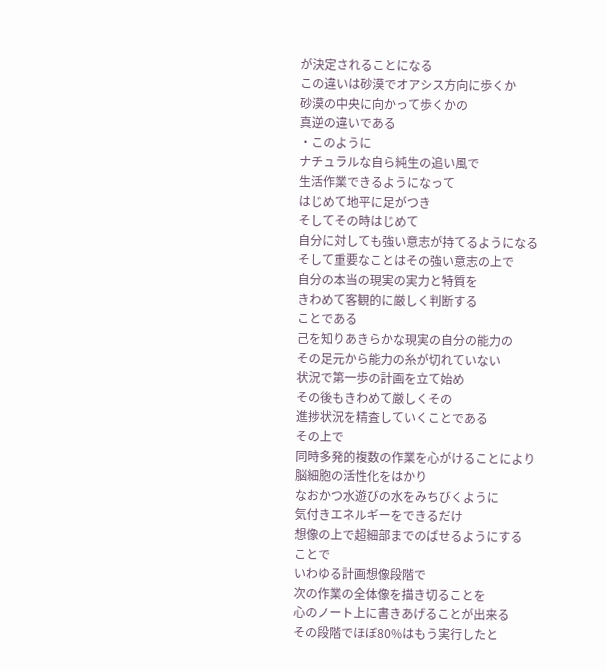が決定されることになる
この違いは砂漠でオアシス方向に歩くか
砂漠の中央に向かって歩くかの
真逆の違いである
・このように
ナチュラルな自ら純生の追い風で
生活作業できるようになって
はじめて地平に足がつき
そしてその時はじめて
自分に対しても強い意志が持てるようになる
そして重要なことはその強い意志の上で
自分の本当の現実の実力と特質を
きわめて客観的に厳しく判断する
ことである
己を知りあきらかな現実の自分の能力の
その足元から能力の糸が切れていない
状況で第一歩の計画を立て始め
その後もきわめて厳しくその
進捗状況を精査していくことである
その上で
同時多発的複数の作業を心がけることにより
脳細胞の活性化をはかり
なおかつ水遊びの水をみちびくように
気付きエネルギーをできるだけ
想像の上で超細部までのばせるようにする
ことで
いわゆる計画想像段階で
次の作業の全体像を描き切ることを
心のノート上に書きあげることが出来る
その段階でほぼ80%はもう実行したと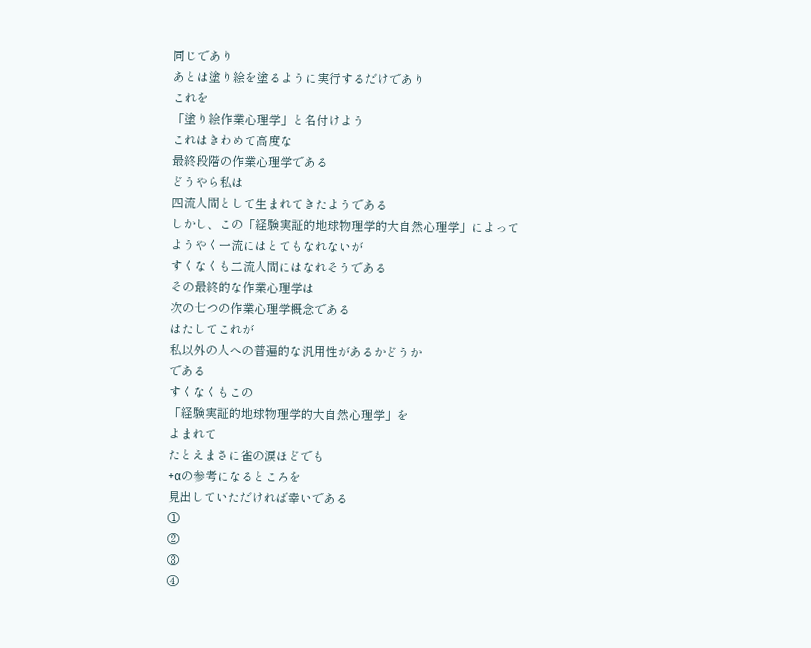同じであり
あとは塗り絵を塗るように実行するだけであり
これを
「塗り絵作業心理学」と名付けよう
これはきわめて高度な
最終段階の作業心理学である
どうやら私は
四流人間として生まれてきたようである
しかし、この「経験実証的地球物理学的大自然心理学」によって
ようやく一流にはとてもなれないが
すくなくも二流人間にはなれそうである
その最終的な作業心理学は
次の七つの作業心理学概念である
はたしてこれが
私以外の人への普遍的な汎用性があるかどうか
である
すくなくもこの
「経験実証的地球物理学的大自然心理学」を
よまれて
たとえまさに雀の涙ほどでも
+αの参考になるところを
見出していただければ幸いである
①
②
③
④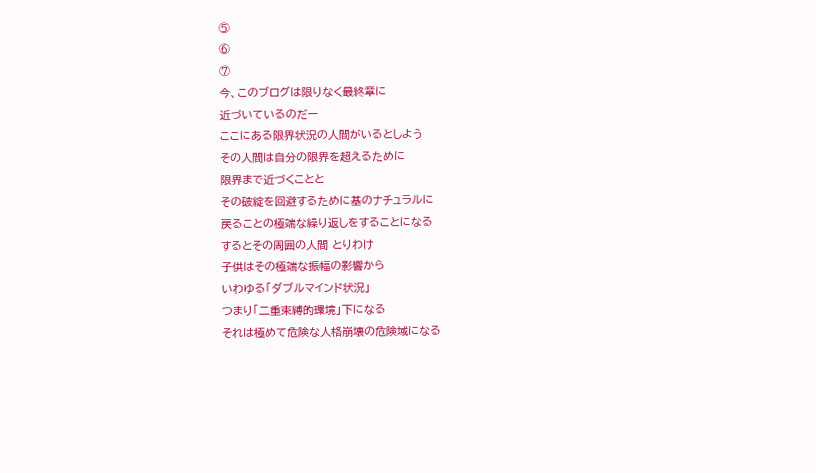⑤
⑥
⑦
今、このブログは限りなく最終章に
近づいているのだー
ここにある限界状況の人間がいるとしよう
その人間は自分の限界を超えるために
限界まで近づくことと
その破綻を回避するために基のナチュラルに
戻ることの極端な繰り返しをすることになる
するとその周囲の人間 とりわけ
子供はその極端な振幅の影響から
いわゆる「ダブルマインド状況」
つまり「二重束縛的環境」下になる
それは極めて危険な人格崩壊の危険域になる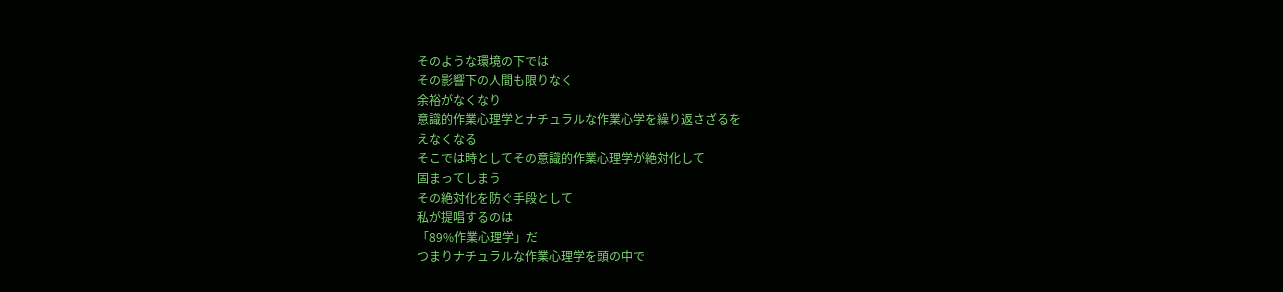そのような環境の下では
その影響下の人間も限りなく
余裕がなくなり
意識的作業心理学とナチュラルな作業心学を繰り返さざるを
えなくなる
そこでは時としてその意識的作業心理学が絶対化して
固まってしまう
その絶対化を防ぐ手段として
私が提唱するのは
「89%作業心理学」だ
つまりナチュラルな作業心理学を頭の中で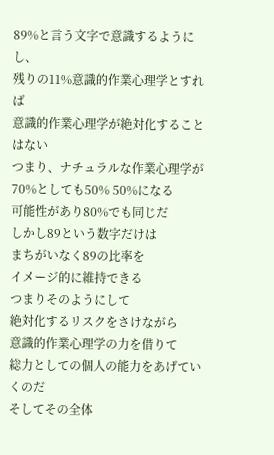89%と言う文字で意識するようにし、
残りの11%意識的作業心理学とすれば
意識的作業心理学が絶対化することはない
つまり、ナチュラルな作業心理学が
70%としても50% 50%になる
可能性があり80%でも同じだ
しかし89という数字だけは
まちがいなく89の比率を
イメージ的に維持できる
つまりそのようにして
絶対化するリスクをさけながら
意識的作業心理学の力を借りて
総力としての個人の能力をあげていくのだ
そしてその全体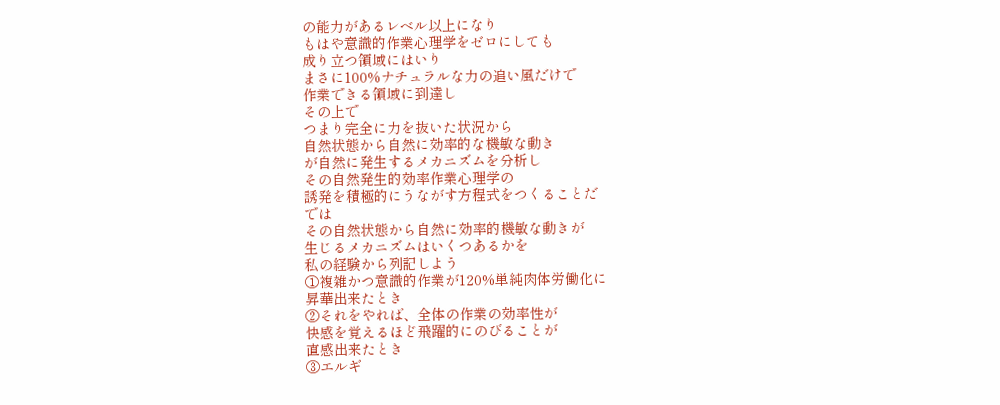の能力があるレベル以上になり
もはや意識的作業心理学をゼロにしても
成り立つ領域にはいり
まさに100%ナチュラルな力の追い風だけで
作業できる領域に到達し
その上で
つまり完全に力を抜いた状況から
自然状態から自然に効率的な機敏な動き
が自然に発生するメカニズムを分析し
その自然発生的効率作業心理学の
誘発を積極的にうながす方程式をつくることだ
では
その自然状態から自然に効率的機敏な動きが
生じるメカニズムはいくつあるかを
私の経験から列記しよう
①複雑かつ意識的作業が120%単純肉体労働化に
昇華出来たとき
②それをやれば、全体の作業の効率性が
快感を覚えるほど飛躍的にのびることが
直感出来たとき
③エルギ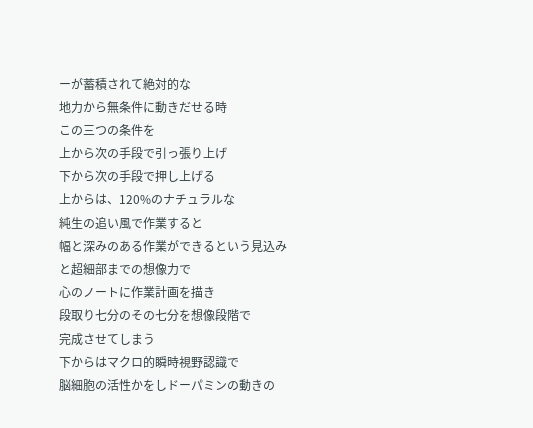ーが蓄積されて絶対的な
地力から無条件に動きだせる時
この三つの条件を
上から次の手段で引っ張り上げ
下から次の手段で押し上げる
上からは、120%のナチュラルな
純生の追い風で作業すると
幅と深みのある作業ができるという見込み
と超細部までの想像力で
心のノートに作業計画を描き
段取り七分のその七分を想像段階で
完成させてしまう
下からはマクロ的瞬時視野認識で
脳細胞の活性かをしドーパミンの動きの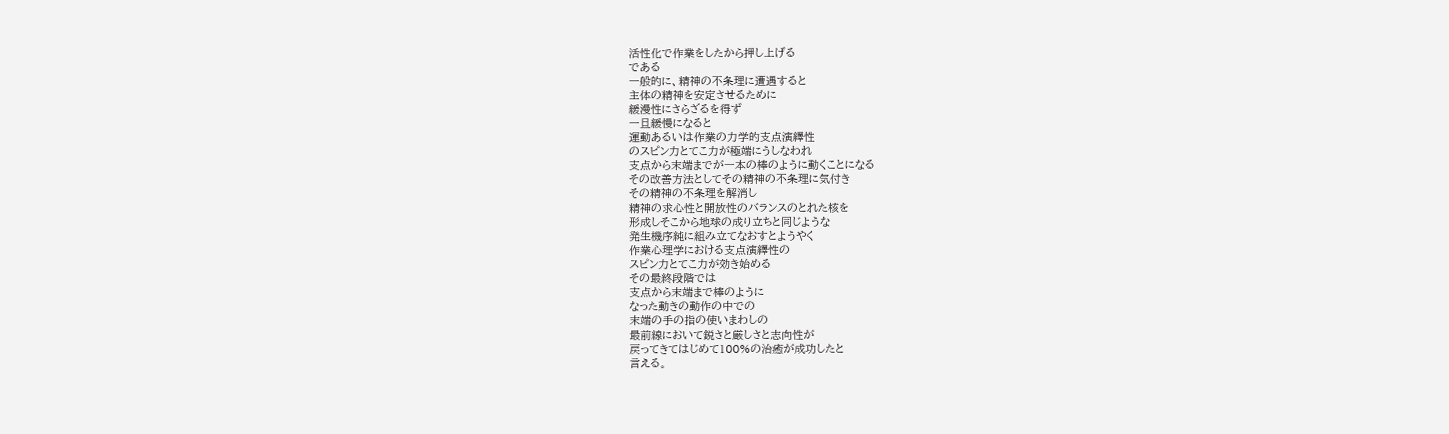活性化で作業をしたから押し上げる
である
一般的に、精神の不条理に遭遇すると
主体の精神を安定させるために
緩漫性にさらざるを得ず
一旦緩慢になると
運動あるいは作業の力学的支点演繹性
のスピン力とてこ力が極端にうしなわれ
支点から末端までが一本の棒のように動くことになる
その改善方法としてその精神の不条理に気付き
その精神の不条理を解消し
精神の求心性と開放性のバランスのとれた核を
形成しそこから地球の成り立ちと同じような
発生機序純に組み立てなおすとようやく
作業心理学における支点演繹性の
スピン力とてこ力が効き始める
その最終段階では
支点から末端まで棒のように
なった動きの動作の中での
末端の手の指の使いまわしの
最前線において鋭さと厳しさと志向性が
戻ってきてはじめて100%の治癒が成功したと
言える。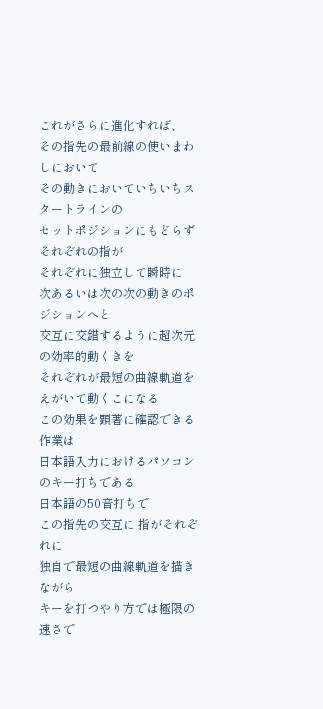これがさらに進化すれば、
その指先の最前線の使いまわしにおいて
その動きにおいていちいちスタートラインの
セットポジションにもどらず
それぞれの指が
それぞれに独立して瞬時に
次あるいは次の次の動きのポジションへと
交互に交錯するように超次元の効率的動くきを
それぞれが最短の曲線軌道をえがいて動くこになる
この効果を顕著に確認できる作業は
日本語入力におけるパソコンのキー打ちである
日本語の50音打ちで
この指先の交互に 指がそれぞれに
独自で最短の曲線軌道を描きながら
キーを打つやり方では極限の速さで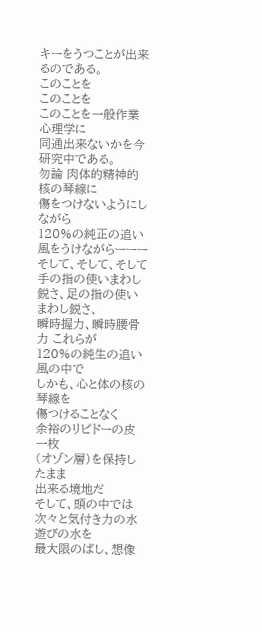キーをうつことが出来るのである。
このことを
このことを
このことを一般作業心理学に
同通出来ないかを今
研究中である。
勿論 肉体的精神的核の琴線に
傷をつけないようにしながら
120%の純正の追い風をうけながらーーー
そして、そして、そして
手の指の使いまわし鋭さ、足の指の使いまわし鋭さ、
瞬時握力、瞬時腰骨力 これらが
120%の純生の追い風の中で
しかも、心と体の核の琴線を
傷つけることなく
余裕のリピドーの皮一枚
(オゾン層)を保持したまま
出来る境地だ
そして、頭の中では
次々と気付き力の水遊びの水を
最大限のばし、想像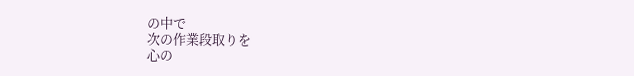の中で
次の作業段取りを
心の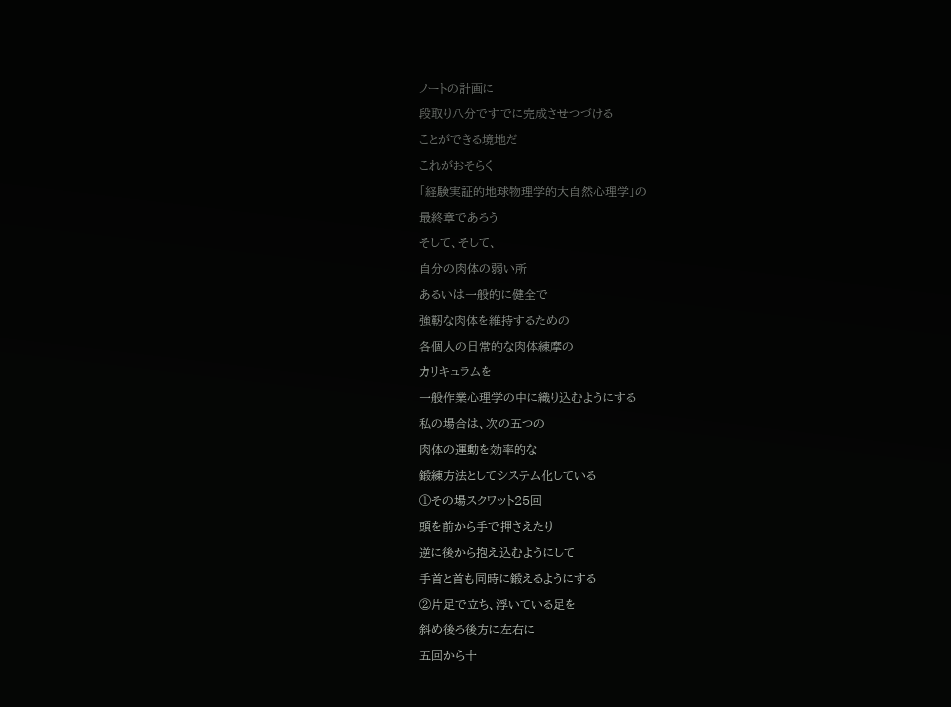ノートの計画に
段取り八分ですでに完成させつづける
ことができる境地だ
これがおそらく
「経験実証的地球物理学的大自然心理学」の
最終章であろう
そして、そして、
自分の肉体の弱い所
あるいは一般的に健全で
強靭な肉体を維持するための
各個人の日常的な肉体練摩の
カリキュラムを
一般作業心理学の中に織り込むようにする
私の場合は、次の五つの
肉体の運動を効率的な
鍛練方法としてシステム化している
①その場スクワット25回
頭を前から手で押さえたり
逆に後から抱え込むようにして
手首と首も同時に鍛えるようにする
②片足で立ち、浮いている足を
斜め後ろ後方に左右に
五回から十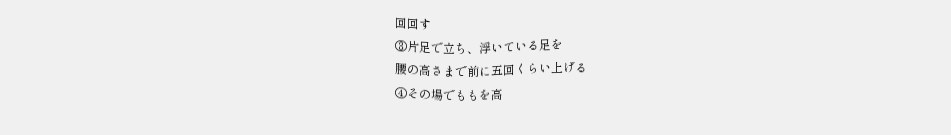回回す
③片足で立ち、浮いている足を
腰の高さまで前に五回くらい上げる
④その場でももを高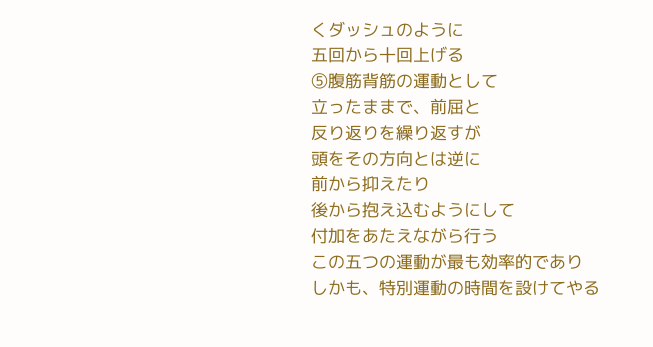くダッシュのように
五回から十回上げる
⑤腹筋背筋の運動として
立ったままで、前屈と
反り返りを繰り返すが
頭をその方向とは逆に
前から抑えたり
後から抱え込むようにして
付加をあたえながら行う
この五つの運動が最も効率的であり
しかも、特別運動の時間を設けてやる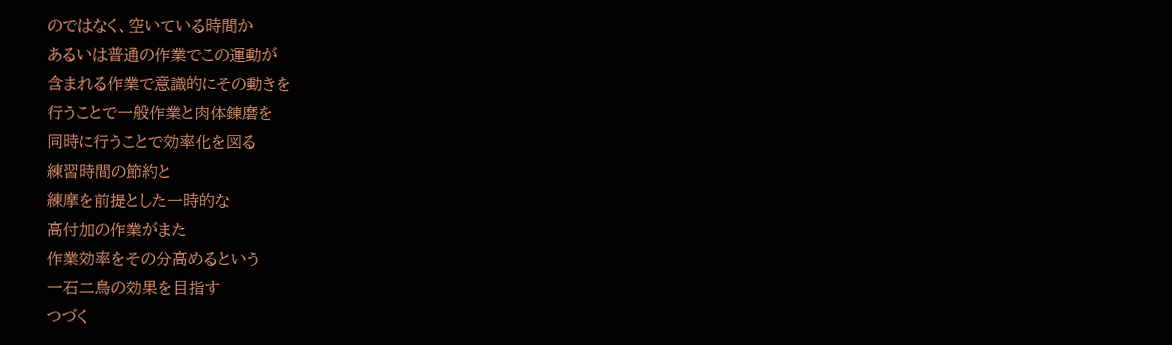のではなく、空いている時間か
あるいは普通の作業でこの運動が
含まれる作業で意識的にその動きを
行うことで一般作業と肉体錬磨を
同時に行うことで効率化を図る
練習時間の節約と
練摩を前提とした一時的な
高付加の作業がまた
作業効率をその分高めるという
一石二鳥の効果を目指す
つづく